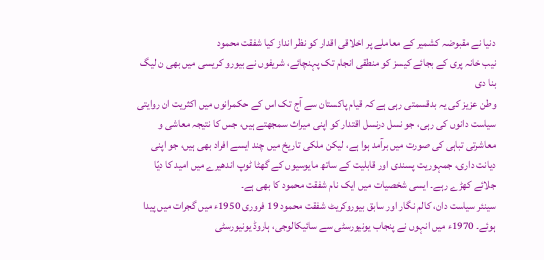دنیا نے مقبوضہ کشمیر کے معاملے پر اخلاقی اقدار کو نظر انداز کیا شفقت محمود
نیب خانہ پری کے بجائے کیسز کو منطقی انجام تک پہنچائے، شریفوں نے بیورو کریسی میں بھی ن لیگ بنا دی
وطن عزیز کی یہ بدقسمتی رہی ہے کہ قیام پاکستان سے آج تک اس کے حکمرانوں میں اکثریت ان روایتی سیاست دانوں کی رہی، جو نسل درنسل اقتدار کو اپنی میراث سمجھتے ہیں، جس کا نتیجہ معاشی و معاشرتی تباہی کی صورت میں برآمد ہوا ہے، لیکن ملکی تاریخ میں چند ایسے افراد بھی ہیں، جو اپنی دیانت داری، جمہوریت پسندی اور قابلیت کے ساتھ مایوسیوں کے گھٹا ٹوپ اندھیرے میں امید کا دیّا جلائے کھڑے رہے۔ ایسی شخصیات میں ایک نام شفقت محمود کا بھی ہے۔
سینئر سیاست دان، کالم نگار اور سابق بیوروکریٹ شفقت محمود 19 فروری 1950ء میں گجرات میں پیدا ہوئے۔ 1970ء میں انہوں نے پنجاب یونیورسٹی سے سائیکالوجی، ہاروڈ یونیورسٹی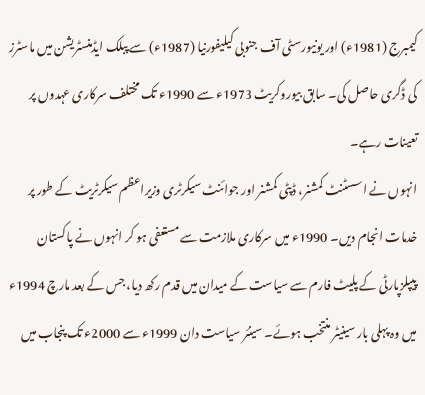کیمبرج (1981ء) اور یونیورسٹی آف جنوبی کیلیفورنیا (1987ء) سے پبلک ایڈمنسٹریشن میں ماسٹرز کی ڈگری حاصل کی۔ سابق بیوروکریٹ 1973ء سے 1990ء تک مختلف سرکاری عہدوں پر تعینات رہے۔
انہوں نے اسسٹنٹ کمشنر، ڈپٹی کمشنر اور جوائنٹ سیکرٹری وزیراعظم سیکرٹریٹ کے طور پر خدمات انجام دیں۔ 1990ء میں سرکاری ملازمت سے مستعفی ہو کر انہوں نے پاکستان پیپلزپارٹی کے پلیٹ فارم سے سیاست کے میدان میں قدم رکھ دیا، جس کے بعد مارچ 1994ء میں وہ پہلی بار سینیٹر منتخب ہوئے۔ سینئر سیاست دان 1999ء سے 2000ء تک پنجاب میں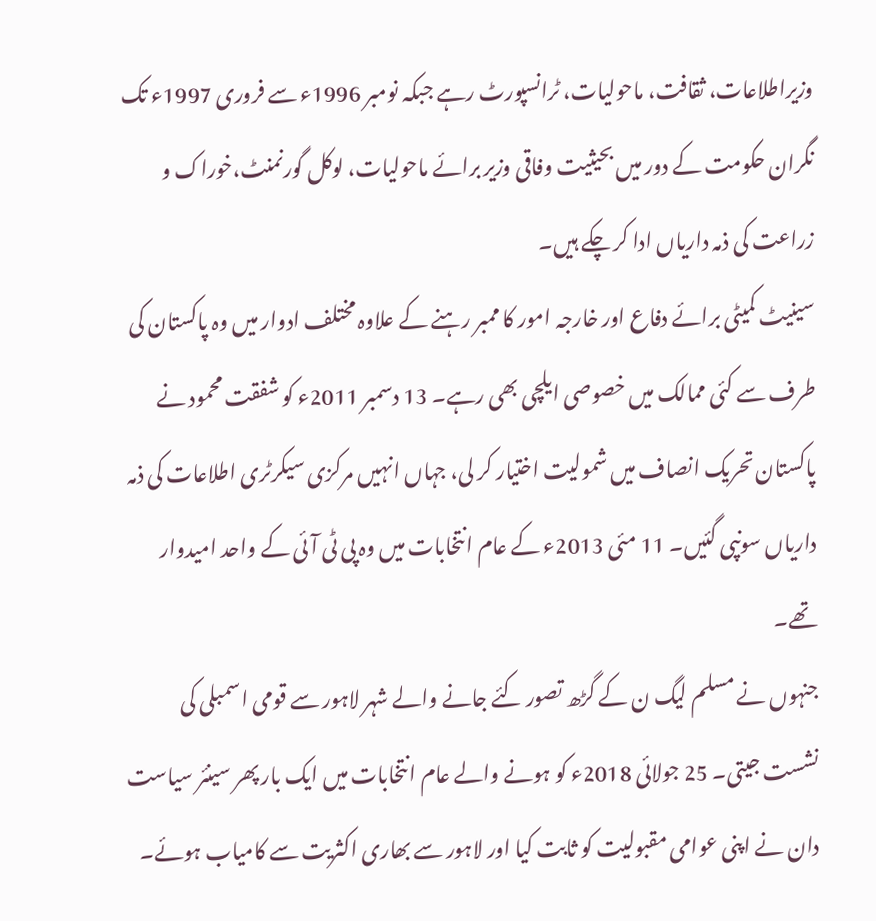وزیراطلاعات، ثقافت، ماحولیات، ٹرانسپورٹ رہے جبکہ نومبر 1996ء سے فروری 1997ء تک نگران حکومت کے دور میں بحیثیت وفاقی وزیر برائے ماحولیات، لوکل گورنمنٹ،خوراک و زراعت کی ذمہ داریاں ادا کر چکے ہیں۔
سینیٹ کمیٹی برائے دفاع اور خارجہ امور کا ممبر رہنے کے علاوہ مختلف ادوار میں وہ پاکستان کی طرف سے کئی ممالک میں خصوصی ایلچی بھی رہے۔ 13 دسمبر 2011ء کو شفقت محمود نے پاکستان تحریک انصاف میں شمولیت اختیار کر لی، جہاں انہیں مرکزی سیکرٹری اطلاعات کی ذمہ داریاں سونپی گئیں۔ 11 مئی 2013ء کے عام انتخابات میں وہ پی ٹی آئی کے واحد امیدوار تھے۔
جنہوں نے مسلم لیگ ن کے گڑھ تصور کئے جانے والے شہر لاہور سے قومی اسمبلی کی نشست جیتی۔ 25 جولائی 2018ء کو ہونے والے عام انتخابات میں ایک بار پھر سینئر سیاست دان نے اپنی عوامی مقبولیت کو ثابت کیا اور لاہور سے بھاری اکثریت سے کامیاب ہوئے۔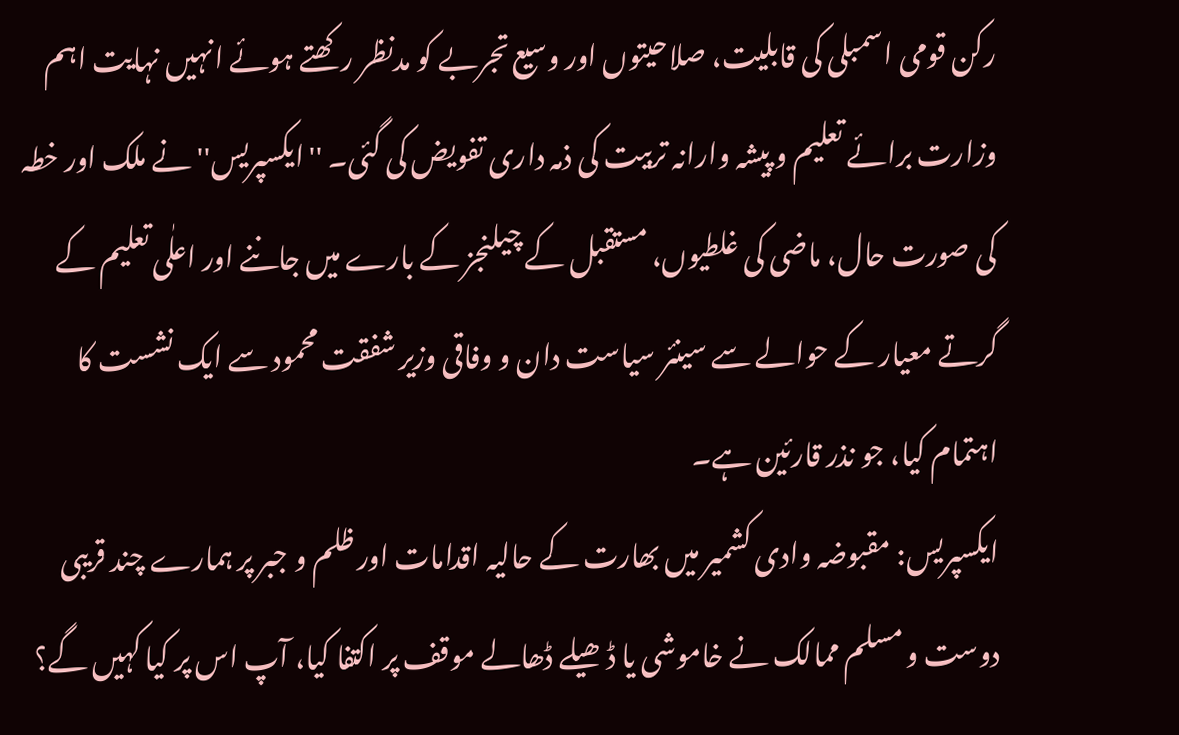رکن قومی اسمبلی کی قابلیت، صلاحیتوں اور وسیع تجربے کو مدنظر رکھتے ہوئے انہیں نہایت اہم وزارت برائے تعلیم و پیشہ وارانہ تربیت کی ذمہ داری تفویض کی گئی۔ ''ایکسپریس'' نے ملک اور خطہ کی صورت حال، ماضی کی غلطیوں، مستقبل کے چیلنجز کے بارے میں جاننے اور اعلٰی تعلیم کے گرتے معیار کے حوالے سے سینئر سیاست دان و وفاقی وزیر شفقت محمود سے ایک نشست کا اہتمام کیا، جو نذر قارئین ہے۔
ایکسپریس: مقبوضہ وادی کشمیر میں بھارت کے حالیہ اقدامات اور ظلم و جبر پر ہمارے چند قریبی دوست و مسلم ممالک نے خاموشی یا ڈھیلے ڈھالے موقف پر اکتفا کیا، آپ اس پر کیا کہیں گے؟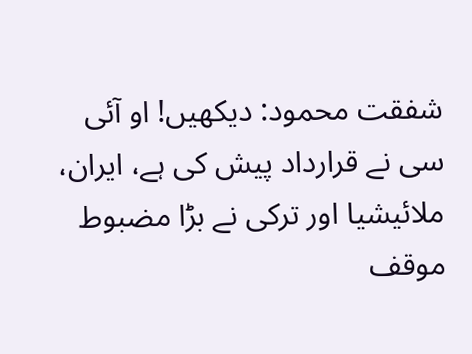شفقت محمود: دیکھیں! او آئی سی نے قرارداد پیش کی ہے، ایران، ملائیشیا اور ترکی نے بڑا مضبوط موقف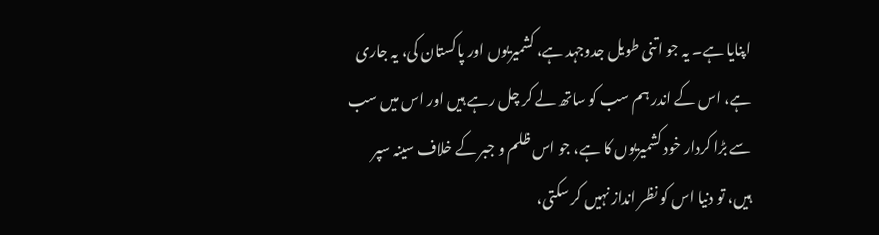اپنایا ہے۔ یہ جو اتنی طویل جدوجہد ہے، کشمیریوں اور پاکستان کی، یہ جاری ہے، اس کے اندر ہم سب کو ساتھ لے کر چل رہے ہیں اور اس میں سب سے بڑا کردار خود کشمیریوں کا ہے، جو اس ظلم و جبر کے خلاف سینہ سپر ہیں، تو دنیا اس کو نظر انداز نہیں کر سکتی،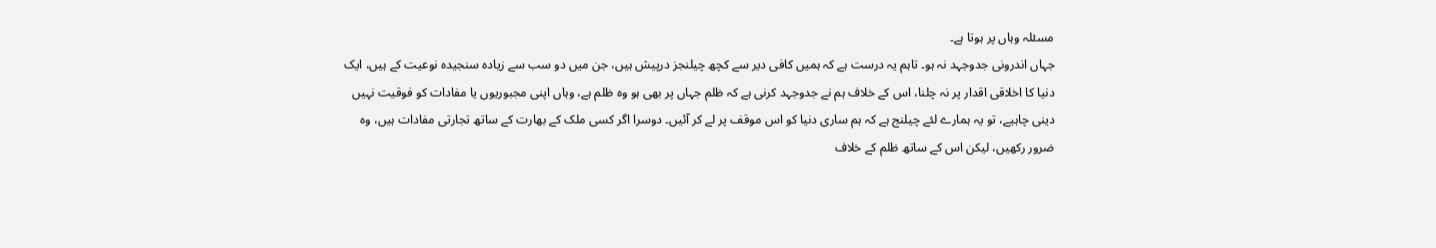مسئلہ وہاں پر ہوتا ہے۔
جہاں اندرونی جدوجہد نہ ہو۔ تاہم یہ درست ہے کہ ہمیں کافی دیر سے کچھ چیلنجز درپیش ہیں، جن میں دو سب سے زیادہ سنجیدہ نوعیت کے ہیں، ایک دنیا کا اخلاقی اقدار پر نہ چلنا، اس کے خلاف ہم نے جدوجہد کرنی ہے کہ ظلم جہاں پر بھی ہو وہ ظلم ہے، وہاں اپنی مجبوریوں یا مفادات کو فوقیت نہیں دینی چاہیے، تو یہ ہمارے لئے چیلنج ہے کہ ہم ساری دنیا کو اس موقف پر لے کر آئیں۔ دوسرا اگر کسی ملک کے بھارت کے ساتھ تجارتی مفادات ہیں، وہ ضرور رکھیں، لیکن اس کے ساتھ ظلم کے خلاف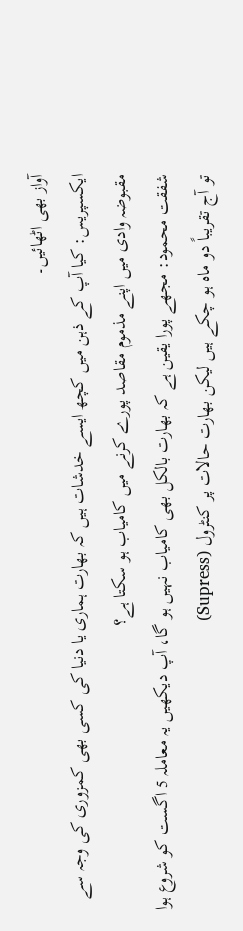آواز بھی اٹھائیں۔
ایکسپریس: کیا آپ کے ذہن میں کچھ ایسے خدشات ہیں کہ بھارت ہماری یا دنیا کی کسی بھی کمزوری کی وجہ سے مقبوضہ وادی میں اپنے مذموم مقاصد پورے کرنے میں کامیاب ہو سکتا ہے؟
شفقت محمود: مجھے پورا یقین ہے کہ بھارت بالکل بھی کامیاب نہیں ہو گا، آپ دیکھیں یہ معاملہ 5 اگست کو شروع ہوا تو آج تقریباً دو ماہ ہو چکے ہیں لیکن بھارت حالات پر کنٹرول (Supress)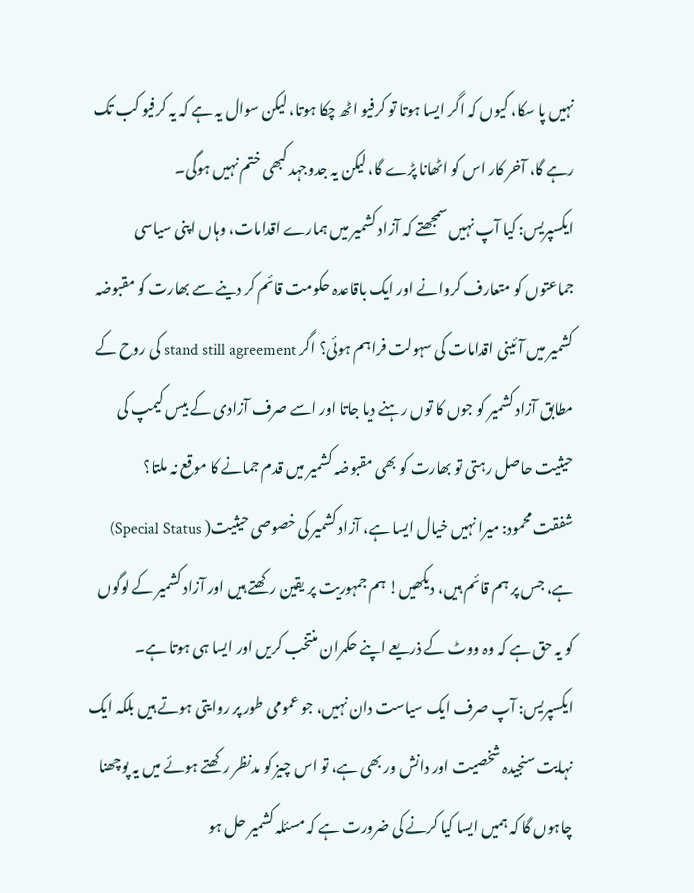نہیں پا سکا، کیوں کہ اگر ایسا ہوتا تو کرفیو اٹھ چکا ہوتا، لیکن سوال یہ ہے کہ یہ کرفیو کب تک رہے گا، آخر کار اس کو اٹھانا پڑے گا، لیکن یہ جدوجہد کبھی ختم نہیں ہوگی۔
ایکسپریس: کیا آپ نہیں سمجھتے کہ آزاد کشمیر میں ہمارے اقدامات، وہاں اپنی سیاسی جماعتوں کو متعارف کروانے اور ایک باقاعدہ حکومت قائم کر دینے سے بھارت کو مقبوضہ کشمیر میں آئینی اقدامات کی سہولت فراہم ہوئی؟ اگر stand still agreement کی روح کے مطابق آزاد کشمیر کو جوں کا توں رہنے دیا جاتا اور اسے صرف آزادی کے بیس کیمپ کی حیثیت حاصل رہتی تو بھارت کو بھی مقبوضہ کشمیر میں قدم جمانے کا موقع نہ ملتا؟
شفقت محمود: میرا نہیں خیال ایسا ہے، آزاد کشمیر کی خصوصی حیثیت( Special Status) ہے، جس پر ہم قائم ہیں، دیکھیں! ہم جمہوریت پر یقین رکھتے ہیں اور آزاد کشمیر کے لوگوں کو یہ حق ہے کہ وہ ووٹ کے ذریعے اپنے حکمران منتخب کریں اور ایسا ہی ہوتا ہے۔
ایکسپریس: آپ صرف ایک سیاست دان نہیں، جو عمومی طور پر روایتی ہوتے ہیں بلکہ ایک نہایت سنجیدہ شخصیت اور دانش ور بھی ہے، تو اس چیز کو مدنظر رکھتے ہوئے میں یہ پوچھنا چاہوں گا کہ ہمیں ایسا کیا کرنے کی ضرورت ہے کہ مسئلہ کشمیر حل ہو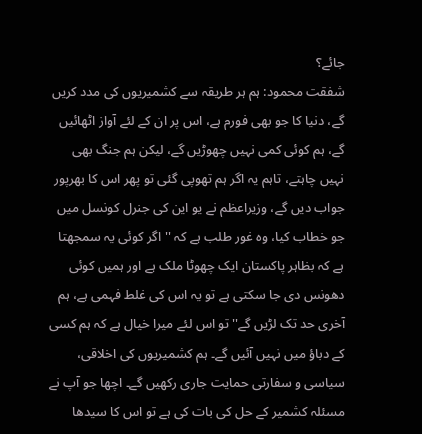جائے؟
شفقت محمود: ہم ہر طریقہ سے کشمیریوں کی مدد کریں گے، دنیا کا جو بھی فورم ہے، اس پر ان کے لئے آواز اٹھائیں گے، ہم کوئی کمی نہیں چھوڑیں گے، لیکن ہم جنگ بھی نہیں چاہتے، تاہم یہ اگر ہم تھوپی گئی تو پھر اس کا بھرپور جواب دیں گے، وزیراعظم نے یو این کی جنرل کونسل میں جو خطاب کیا، وہ غور طلب ہے کہ ''اگر کوئی یہ سمجھتا ہے کہ بظاہر پاکستان ایک چھوٹا ملک ہے اور ہمیں کوئی دھونس دی جا سکتی ہے تو یہ اس کی غلط فہمی ہے، ہم آخری حد تک لڑیں گے'' تو اس لئے میرا خیال ہے کہ ہم کسی کے دباؤ میں نہیں آئیں گے۔ ہم کشمیریوں کی اخلاقی، سیاسی و سفارتی حمایت جاری رکھیں گے۔ اچھا جو آپ نے مسئلہ کشمیر کے حل کی بات کی ہے تو اس کا سیدھا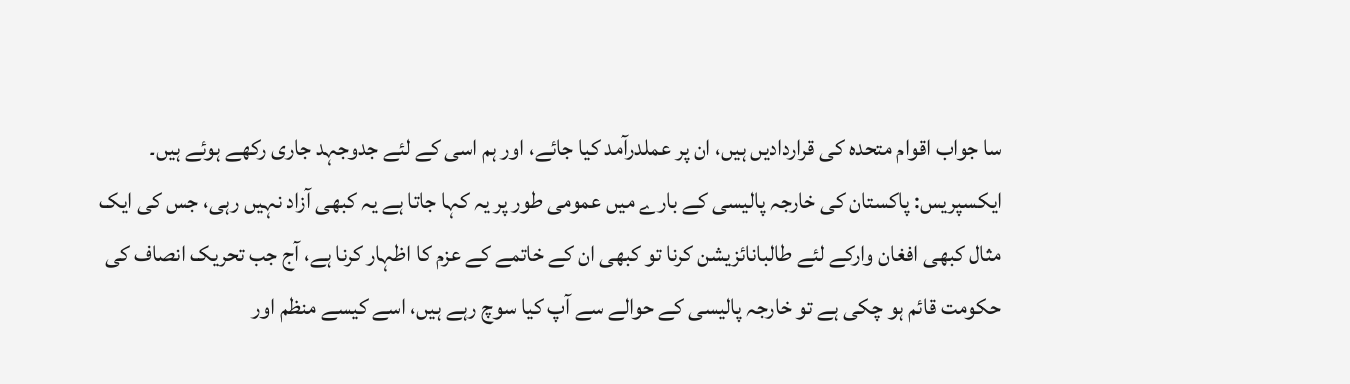سا جواب اقوام متحدہ کی قراردادیں ہیں، ان پر عملدرآمد کیا جائے، اور ہم اسی کے لئے جدوجہد جاری رکھے ہوئے ہیں۔
ایکسپریس: پاکستان کی خارجہ پالیسی کے بارے میں عمومی طور پر یہ کہا جاتا ہے یہ کبھی آزاد نہیں رہی، جس کی ایک مثال کبھی افغان وارکے لئے طالبانائزیشن کرنا تو کبھی ان کے خاتمے کے عزم کا اظہار کرنا ہے، آج جب تحریک انصاف کی حکومت قائم ہو چکی ہے تو خارجہ پالیسی کے حوالے سے آپ کیا سوچ رہے ہیں، اسے کیسے منظم اور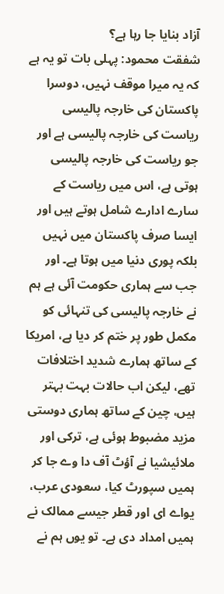آزاد بنایا جا رہا ہے؟
شفقت محمود: پہلی بات تو یہ ہے کہ یہ میرا موقف نہیں، دوسرا پاکستان کی خارجہ پالیسی ریاست کی خارجہ پالیسی ہے اور جو ریاست کی خارجہ پالیسی ہوتی ہے، اس میں ریاست کے سارے ادارے شامل ہوتے ہیں اور ایسا صرف پاکستان میں نہیں بلکہ پوری دنیا میں ہوتا ہے۔ اور جب سے ہماری حکومت آئی ہے ہم نے خارجہ پالیسی کی تنہائی کو مکمل طور پر ختم کر دیا ہے، امریکا کے ساتھ ہمارے شدید اختلافات تھے، لیکن اب حالات بہت بہتر ہیں، چین کے ساتھ ہماری دوستی مزید مضبوط ہوئی ہے، ترکی اور ملائیشیا نے آؤٹ آف دا وے جا کر ہمیں سپورٹ کیا، سعودی عرب، یواے ای اور قطر جیسے ممالک نے ہمیں امداد دی ہے۔ تو یوں ہم نے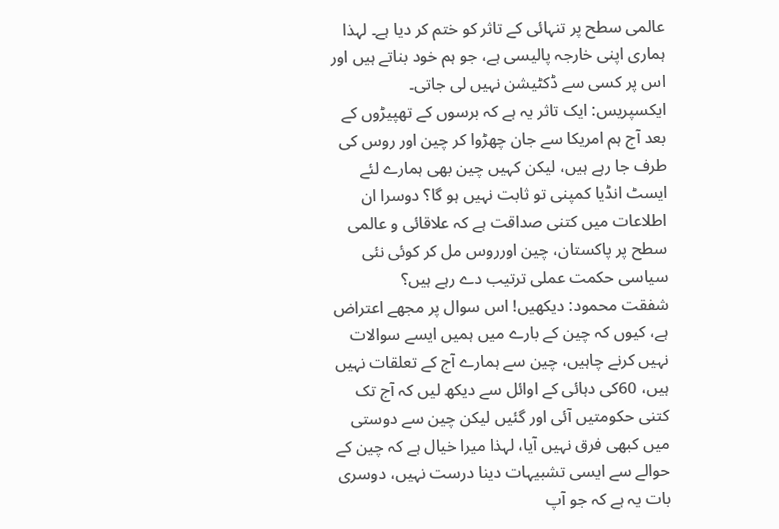عالمی سطح پر تنہائی کے تاثر کو ختم کر دیا ہے۔ لہذا ہماری اپنی خارجہ پالیسی ہے، جو ہم خود بناتے ہیں اور اس پر کسی سے ڈکٹیشن نہیں لی جاتی۔
ایکسپریس: ایک تاثر یہ ہے کہ برسوں کے تھپیڑوں کے بعد آج ہم امریکا سے جان چھڑوا کر چین اور روس کی طرف جا رہے ہیں، لیکن کہیں چین بھی ہمارے لئے ایسٹ انڈیا کمپنی تو ثابت نہیں ہو گا؟ دوسرا ان اطلاعات میں کتنی صداقت ہے کہ علاقائی و عالمی سطح پر پاکستان، چین اورروس مل کر کوئی نئی سیاسی حکمت عملی ترتیب دے رہے ہیں؟
شفقت محمود: دیکھیں! اس سوال پر مجھے اعتراض ہے، کیوں کہ چین کے بارے میں ہمیں ایسے سوالات نہیں کرنے چاہیں، چین سے ہمارے آج کے تعلقات نہیں ہیں، 60کی دہائی کے اوائل سے دیکھ لیں کہ آج تک کتنی حکومتیں آئی اور گئیں لیکن چین سے دوستی میں کبھی فرق نہیں آیا، لہذا میرا خیال ہے کہ چین کے حوالے سے ایسی تشبیہات دینا درست نہیں، دوسری بات یہ ہے کہ جو آپ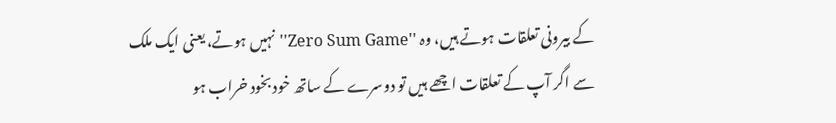کے بیرونی تعلقات ہوتے ہیں، وہ ''Zero Sum Game'' نہیں ہوتے، یعنی ایک ملک سے اگر آپ کے تعلقات اچھے ہیں تو دوسرے کے ساتھ خود بخود خراب ہو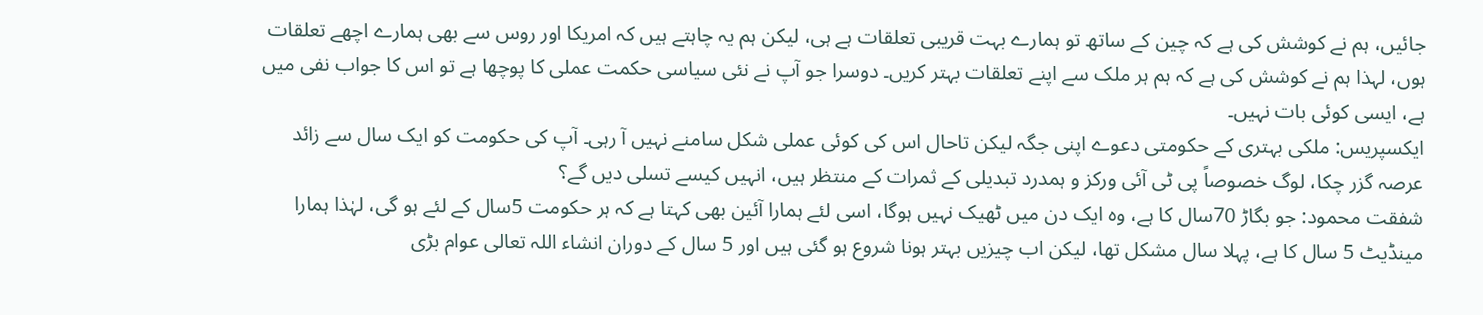جائیں، ہم نے کوشش کی ہے کہ چین کے ساتھ تو ہمارے بہت قریبی تعلقات ہے ہی، لیکن ہم یہ چاہتے ہیں کہ امریکا اور روس سے بھی ہمارے اچھے تعلقات ہوں، لہذا ہم نے کوشش کی ہے کہ ہم ہر ملک سے اپنے تعلقات بہتر کریں۔ دوسرا جو آپ نے نئی سیاسی حکمت عملی کا پوچھا ہے تو اس کا جواب نفی میں ہے، ایسی کوئی بات نہیں۔
ایکسپریس: ملکی بہتری کے حکومتی دعوے اپنی جگہ لیکن تاحال اس کی کوئی عملی شکل سامنے نہیں آ رہی۔ آپ کی حکومت کو ایک سال سے زائد عرصہ گزر چکا، لوگ خصوصاً پی ٹی آئی ورکز و ہمدرد تبدیلی کے ثمرات کے منتظر ہیں، انہیں کیسے تسلی دیں گے؟
شفقت محمود: جو بگاڑ 70سال کا ہے، وہ ایک دن میں ٹھیک نہیں ہوگا، اسی لئے ہمارا آئین بھی کہتا ہے کہ ہر حکومت 5سال کے لئے ہو گی، لہٰذا ہمارا مینڈیٹ 5 سال کا ہے، پہلا سال مشکل تھا، لیکن اب چیزیں بہتر ہونا شروع ہو گئی ہیں اور 5 سال کے دوران انشاء اللہ تعالی عوام بڑی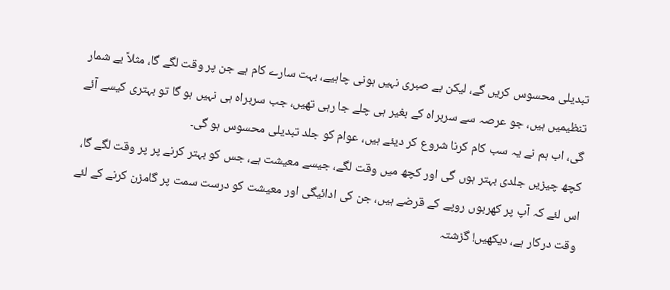تبدیلی محسوس کریں گے، لیکن بے صبری نہیں ہونی چاہیے، بہت سارے کام ہے جن پر وقت لگے گا، مثلاً بے شمار تنظیمیں ہیں، جو عرصہ سے سربراہ کے بغیر ہی چلے جا رہی تھیں، جب سربراہ ہی نہیں ہو گا تو بہتری کیسے آئے گی، اب ہم نے یہ سب کام کرنا شروع کر دیئے ہیں، عوام کو جلد تبدیلی محسوس ہو گی۔
کچھ چیزیں جلدی بہتر ہوں گی اور کچھ میں وقت لگے، جیسے معیشت ہے، جس کو بہتر کرنے پر پر وقت لگے گا، اس لئے کہ آپ پر کھربوں روپے کے قرضے ہیں، جن کی ادائیگی اور معیشت کو درست سمت پر گامزن کرنے کے لئے وقت درکار ہے، دیکھیں! گزشتہ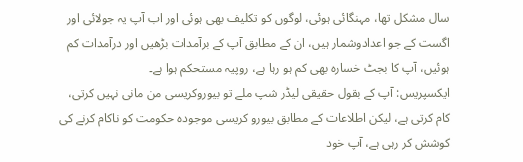سال مشکل تھا، مہنگائی ہوئی، لوگوں کو تکلیف بھی ہوئی اور اب آپ یہ جولائی اور اگست کے جو اعدادوشمار ہیں، ان کے مطابق آپ کے برآمدات بڑھیں اور درآمدات کم ہوئیں، آپ کا بجٹ خسارہ بھی کم ہو رہا ہے، روپیہ مستحکم ہوا ہے۔
ایکسپریس: آپ کے بقول حقیقی لیڈر شپ ملے تو بیوروکریسی من مانی نہیں کرتی، کام کرتی ہے، لیکن اطلاعات کے مطابق بیورو کریسی موجودہ حکومت کو ناکام کرنے کی کوشش کر رہی ہے، آپ خود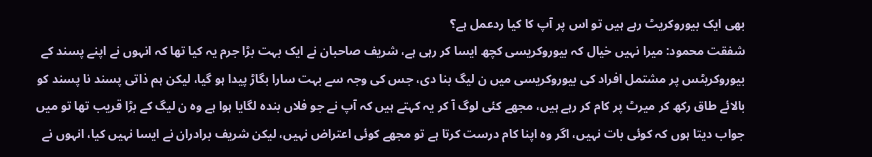بھی ایک بیوروکریٹ رہے ہیں تو اس پر آپ کا کیا ردعمل ہے؟
شفقت محمود: میرا نہیں خیال کہ بیوروکریسی کچھ ایسا کر رہی ہے، شریف صاحبان نے ایک بہت بڑا جرم یہ کیا تھا کہ انہوں نے اپنے پسند کے بیوروکریٹس پر مشتمل افراد کی بیوروکریسی میں ن لیگ بنا دی، جس کی وجہ سے بہت سارا بگاڑ پیدا ہو گیا، لیکن ہم ذاتی پسند نا پسند کو بالائے طاق رکھ کر میرٹ پر کام کر رہے ہیں، مجھے کئی لوگ آ کر یہ کہتے ہیں کہ آپ نے جو فلاں بندہ لگایا ہوا ہے وہ ن لیگ کے بڑا قریب تھا تو میں جواب دیتا ہوں کہ کوئی بات نہیں، اگر وہ اپنا کام درست کرتا ہے تو مجھے کوئی اعتراض نہیں، لیکن شریف برادران نے ایسا نہیں کیا، انہوں نے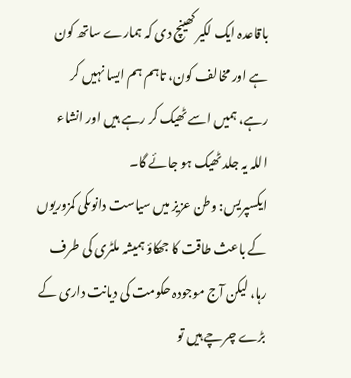باقاعدہ ایک لکیر کھینچ دی کہ ہمارے ساتھ کون ہے اور مخالف کون، تاہم ہم ایسا نہیں کر رہے، ہمیں اسے ٹھیک کر رہے ہیں اور انشاء اللہ یہ جلد ٹھیک ہو جائے گا۔
ایکسپریس: وطن عزیز میں سیاست دانوںکی کمزوریوں کے باعث طاقت کا جھکاؤ ہمیشہ ملٹری کی طرف رہا، لیکن آج موجودہ حکومت کی دیانت داری کے بڑے چرچے ہیں تو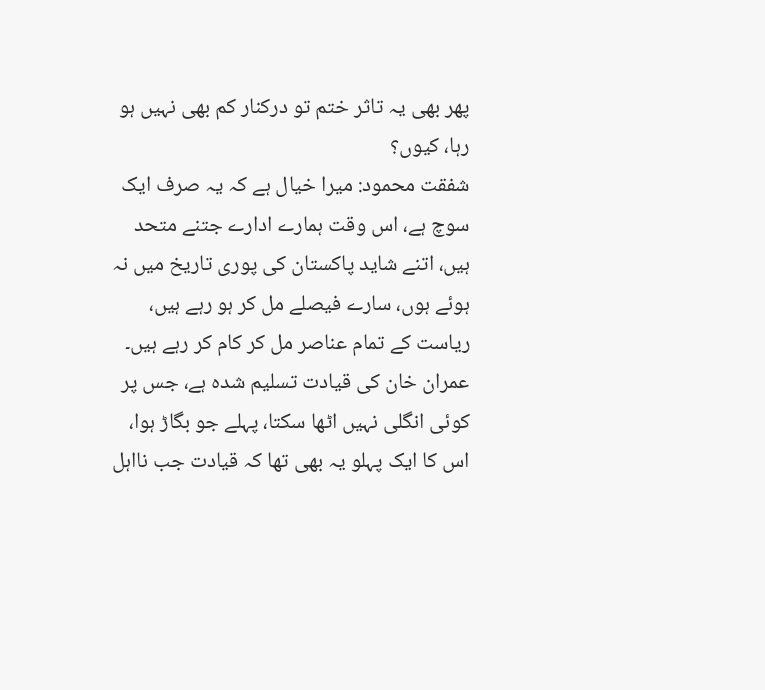پھر بھی یہ تاثر ختم تو درکنار کم بھی نہیں ہو رہا، کیوں؟
شفقت محمود: میرا خیال ہے کہ یہ صرف ایک سوچ ہے، اس وقت ہمارے ادارے جتنے متحد ہیں، اتنے شاید پاکستان کی پوری تاریخ میں نہ ہوئے ہوں، سارے فیصلے مل کر ہو رہے ہیں، ریاست کے تمام عناصر مل کر کام کر رہے ہیں۔ عمران خان کی قیادت تسلیم شدہ ہے، جس پر کوئی انگلی نہیں اٹھا سکتا، پہلے جو بگاڑ ہوا، اس کا ایک پہلو یہ بھی تھا کہ قیادت جب نااہل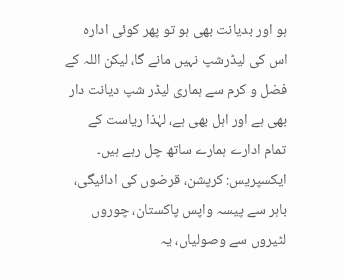ہو اور بدیانت بھی ہو تو پھر کوئی ادارہ اس کی لیڈرشپ نہیں مانے گا، لیکن اللہ کے فضل و کرم سے ہماری لیڈر شپ دیانت دار بھی ہے اور اہل بھی ہے، لہٰذا ریاست کے تمام ادارے ہمارے ساتھ چل رہے ہیں۔
ایکسپریس: کرپشن، قرضوں کی ادائیگی، باہر سے پیسہ واپس پاکستان، چوروں لٹیروں سے وصولیاں، یہ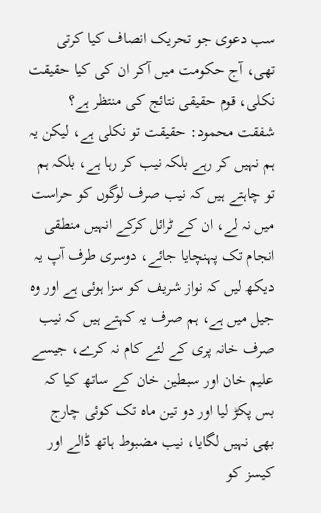سب دعوی جو تحریک انصاف کیا کرتی تھی، آج حکومت میں آکر ان کی کیا حقیقت نکلی، قوم حقیقی نتائج کی منتظر ہے؟
شفقت محمود: حقیقت تو نکلی ہے، لیکن یہ ہم نہیں کر رہے بلکہ نیب کر رہا ہے، بلکہ ہم تو چاہتے ہیں کہ نیب صرف لوگوں کو حراست میں نہ لے، ان کے ٹرائل کرکے انہیں منطقی انجام تک پہنچایا جائے، دوسری طرف آپ یہ دیکھ لیں کہ نواز شریف کو سزا ہوئی ہے اور وہ جیل میں ہے، ہم صرف یہ کہتے ہیں کہ نیب صرف خانہ پری کے لئے کام نہ کرے، جیسے علیم خان اور سبطین خان کے ساتھ کیا کہ بس پکڑ لیا اور دو تین ماہ تک کوئی چارج بھی نہیں لگایا، نیب مضبوط ہاتھ ڈالے اور کیسز کو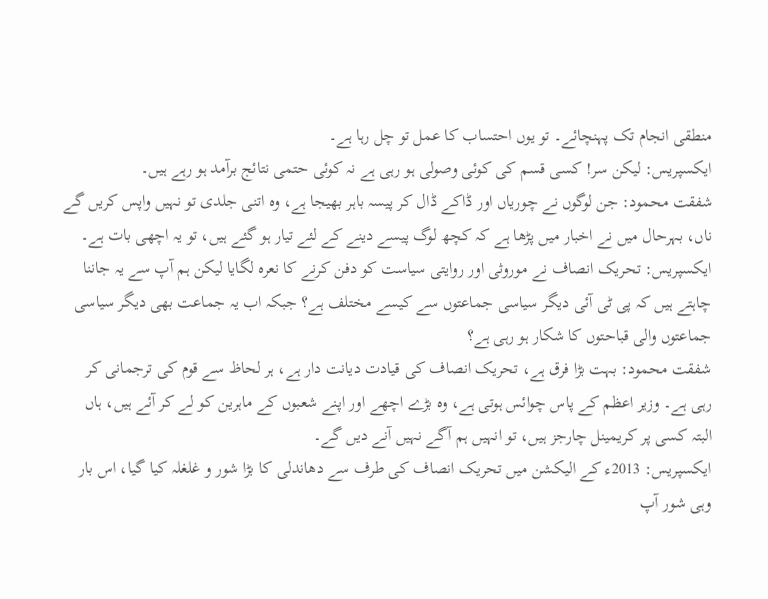منطقی انجام تک پہنچائے۔ تو یوں احتساب کا عمل تو چل رہا ہے۔
ایکسپریس: لیکن سر! کسی قسم کی کوئی وصولی ہو رہی ہے نہ کوئی حتمی نتائج برآمد ہو رہے ہیں۔
شفقت محمود: جن لوگوں نے چوریاں اور ڈاکے ڈال کر پیسہ باہر بھیجا ہے، وہ اتنی جلدی تو نہیں واپس کریں گے ناں، بہرحال میں نے اخبار میں پڑھا ہے کہ کچھ لوگ پیسے دینے کے لئے تیار ہو گئے ہیں، تو یہ اچھی بات ہے۔
ایکسپریس: تحریک انصاف نے موروثی اور روایتی سیاست کو دفن کرنے کا نعرہ لگایا لیکن ہم آپ سے یہ جاننا چاہتے ہیں کہ پی ٹی آئی دیگر سیاسی جماعتوں سے کیسے مختلف ہے؟ جبکہ اب یہ جماعت بھی دیگر سیاسی جماعتوں والی قباحتوں کا شکار ہو رہی ہے؟
شفقت محمود: بہت بڑا فرق ہے، تحریک انصاف کی قیادت دیانت دار ہے، ہر لحاظ سے قوم کی ترجمانی کر رہی ہے۔ وزیر اعظم کے پاس چوائس ہوتی ہے، وہ بڑے اچھے اور اپنے شعبوں کے ماہرین کو لے کر آئے ہیں، ہاں البتہ کسی پر کریمینل چارجز ہیں، تو انہیں ہم آگے نہیں آنے دیں گے۔
ایکسپریس: 2013ء کے الیکشن میں تحریک انصاف کی طرف سے دھاندلی کا بڑا شور و غلغلہ کیا گیا، اس بار وہی شور آپ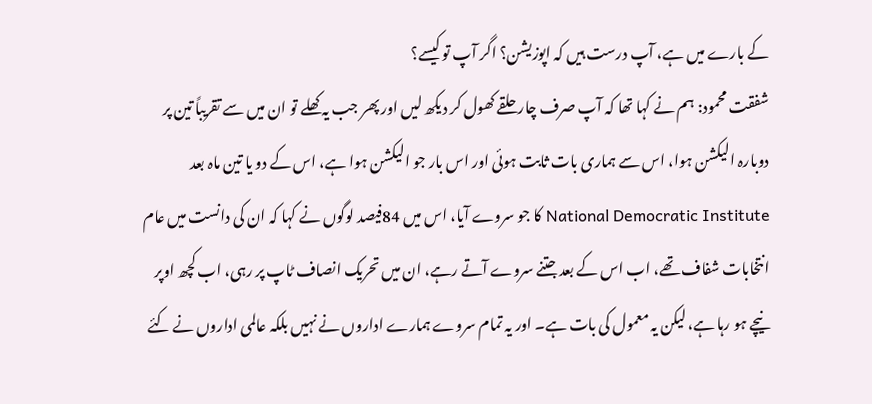کے بارے میں ہے، آپ درست ہیں کہ اپوزیشن؟ اگر آپ تو کیسے؟
شفقت محمود: ہم نے کہا تھا کہ آپ صرف چار حلقے کھول کر دیکھ لیں اور پھر جب یہ کھلے تو ان میں سے تقریباً تین پر دوبارہ الیکشن ہوا، اس سے ہماری بات ثابت ہوئی اور اس بار جو الیکشن ہوا ہے، اس کے دو یا تین ماہ بعد National Democratic Institute کا جو سروے آیا، اس میں 84فیصد لوگوں نے کہا کہ ان کی دانست میں عام انتخابات شفاف تھے، اب اس کے بعد جتنے سروے آتے رہے، ان میں تحریک انصاف ٹاپ پر رہی، اب کچھ اوپر نیچے ہو رہا ہے، لیکن یہ معمول کی بات ہے۔ اور یہ تمام سروے ہمارے اداروں نے نہیں بلکہ عالمی اداروں نے کئے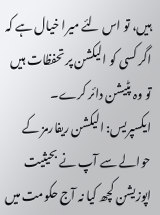ہیں، تو اس لئے میرا خیال ہے کہ اگر کسی کو الیکشن پر تحفظات ہیں تو وہ پٹیشن دائر کرے۔
ایکسپریس: الیکشن ریفارمز کے حوالے سے آپ نے بحیثیت اپوزیشن کچھ کیا نہ آج حکومت میں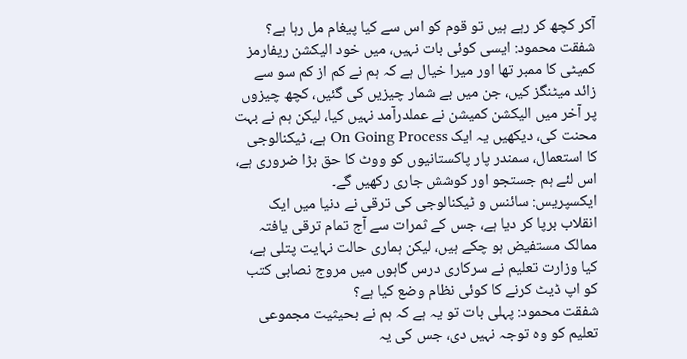آکر کچھ کر رہے ہیں تو قوم کو اس سے کیا پیغام مل رہا ہے؟
شفقت محمود: ایسی کوئی بات نہیں، میں خود الیکشن ریفارمز کمیٹی کا ممبر تھا اور میرا خیال ہے کہ ہم نے کم از کم سو سے زائد میٹنگز کیں، جن میں بے شمار چیزیں کی گئیں، کچھ چیزوں پر آخر میں الیکشن کمیشن نے عملدرآمد نہیں کیا، لیکن ہم نے بہت محنت کی، دیکھیں یہ ایک On Going Process ہے، ٹیکنالوجی کا استعمال، سمندر پار پاکستانیوں کو ووٹ کا حق بڑا ضروری ہے، اس لئے ہم جستجو اور کوشش جاری رکھیں گے۔
ایکسپریس: سائنس و ٹیکنالوجی کی ترقی نے دنیا میں ایک انقلاب برپا کر دیا ہے، جس کے ثمرات سے آج تمام ترقی یافتہ ممالک مستفیض ہو چکے ہیں، لیکن ہماری حالت نہایت پتلی ہے، کیا وزارت تعلیم نے سرکاری درس گاہوں میں مروج نصابی کتب کو اپ ڈیٹ کرنے کا کوئی نظام وضع کیا ہے؟
شفقت محمود: پہلی بات تو یہ ہے کہ ہم نے بحیثیت مجموعی تعلیم کو وہ توجہ نہیں دی، جس کی یہ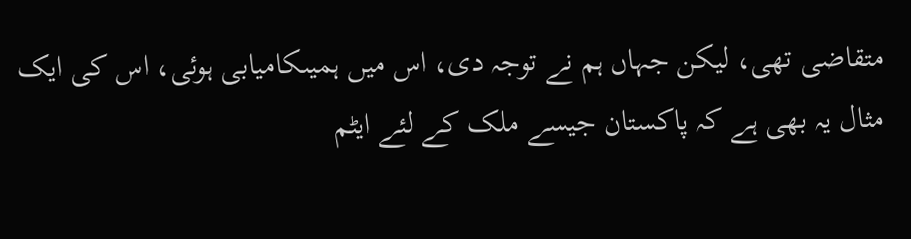متقاضی تھی، لیکن جہاں ہم نے توجہ دی، اس میں ہمیںکامیابی ہوئی، اس کی ایک مثال یہ بھی ہے کہ پاکستان جیسے ملک کے لئے ایٹم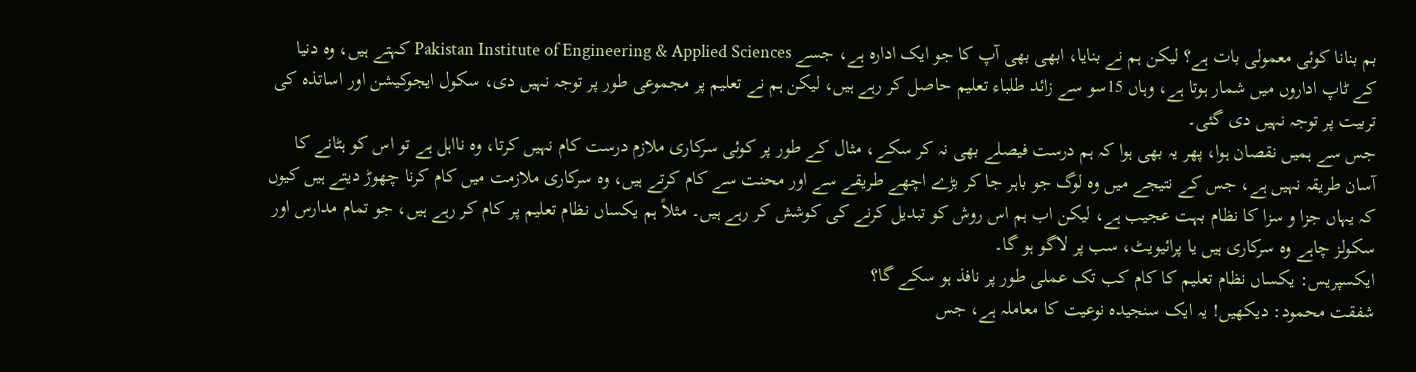بم بنانا کوئی معمولی بات ہے؟ لیکن ہم نے بنایا، ابھی بھی آپ کا جو ایک ادارہ ہے، جسے Pakistan Institute of Engineering & Applied Sciences کہتے ہیں، وہ دنیا کے ٹاپ اداروں میں شمار ہوتا ہے، وہاں 15سو سے زائد طلباء تعلیم حاصل کر رہے ہیں، لیکن ہم نے تعلیم پر مجموعی طور پر توجہ نہیں دی، سکول ایجوکیشن اور اساتذہ کی تربیت پر توجہ نہیں دی گئی۔
جس سے ہمیں نقصان ہوا، پھر یہ بھی ہوا کہ ہم درست فیصلے بھی نہ کر سکے، مثال کے طور پر کوئی سرکاری ملازم درست کام نہیں کرتا، وہ نااہل ہے تو اس کو ہٹانے کا آسان طریقہ نہیں ہے، جس کے نتیجے میں وہ لوگ جو باہر جا کر بڑے اچھے طریقے سے اور محنت سے کام کرتے ہیں، وہ سرکاری ملازمت میں کام کرنا چھوڑ دیتے ہیں کیوں کہ یہاں جزا و سزا کا نظام بہت عجیب ہے، لیکن اب ہم اس روش کو تبدیل کرنے کی کوشش کر رہے ہیں۔ مثلاً ہم یکساں نظام تعلیم پر کام کر رہے ہیں، جو تمام مدارس اور سکولز چاہے وہ سرکاری ہیں یا پرائیویٹ، سب پر لاگو ہو گا۔
ایکسپریس: یکساں نظام تعلیم کا کام کب تک عملی طور پر نافذ ہو سکے گا؟
شفقت محمود: دیکھیں! یہ ایک سنجیدہ نوعیت کا معاملہ ہے، جس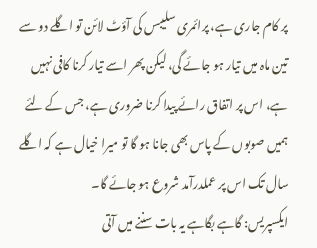پر کام جاری ہے، پرائمری سلیبس کی آؤٹ لائن تو اگلے دو سے تین ماہ میں تیار ہو جائے گی، لیکن پھر اسے تیار کرنا کافی نہیں ہے، اس پر اتفاق رائے پیدا کرنا ضروری ہے، جس کے لئے ہمیں صوبوں کے پاس بھی جانا ہو گا تو میرا خیال ہے کہ اگلے سال تک اس پر عملدرآمد شروع ہو جائے گا۔
ایکسپریس: گاہے بگاہے یہ بات سننے میں آتی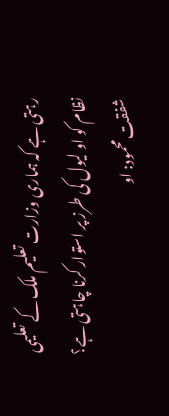رہتی ہے کہ ہماری وزارت تعلیم ملک کے تعلیمی نظام کو او لیول کی طرز پر استوار کرنا چاہتی ہے؟
شفقت محمود: او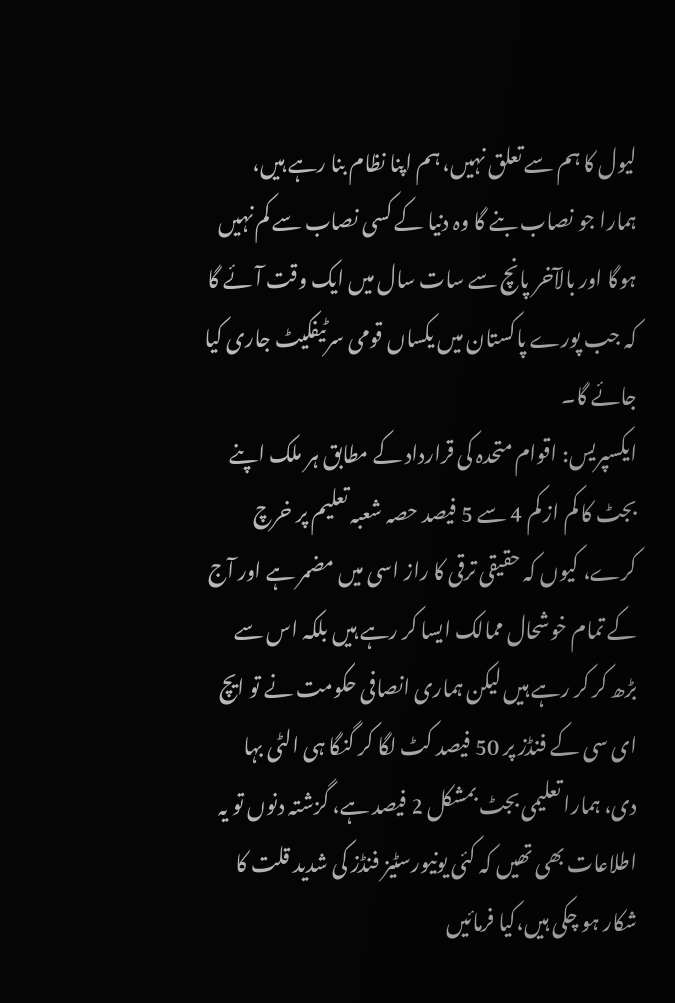لیول کا ہم سے تعلق نہیں، ہم اپنا نظام بنا رہے ہیں، ہمارا جو نصاب بنے گا وہ دنیا کے کسی نصاب سے کم نہیں ہوگا اور بالآخر پانچ سے سات سال میں ایک وقت آئے گا کہ جب پورے پاکستان میں یکساں قومی سرٹیفکیٹ جاری کیا جائے گا۔
ایکسپریس: اقوام متحدہ کی قرارداد کے مطابق ہر ملک اپنے بجٹ کا کم از کم 4 سے 5 فیصد حصہ شعبہ تعلیم پر خرچ کرے، کیوں کہ حقیقی ترقی کا راز اسی میں مضمر ہے اور آج کے تمام خوشحال ممالک ایسا کر رہے ہیں بلکہ اس سے بڑھ کر کر رہے ہیں لیکن ہماری انصافی حکومت نے تو ایچ ای سی کے فنڈز پر 50 فیصد کٹ لگا کر گنگا ہی الٹی بہا دی، ہمارا تعلیمی بجٹ بمشکل 2 فیصد ہے، گزشتہ دنوں تو یہ اطلاعات بھی تھیں کہ کئی یونیورسٹیز فنڈز کی شدید قلت کا شکار ہو چکی ہیں،کیا فرمائیں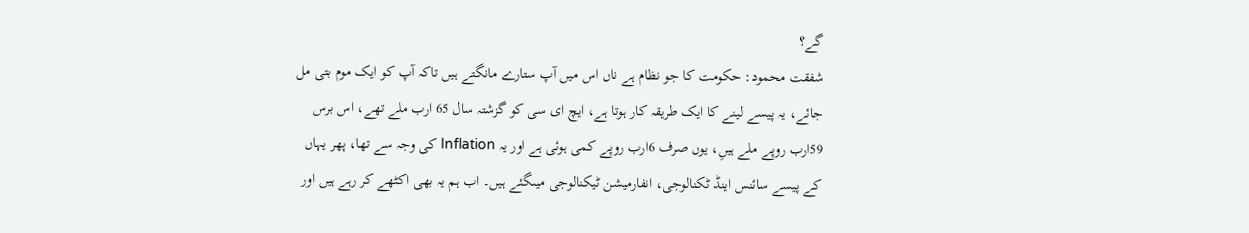گے؟
شفقت محمود: حکومت کا جو نظام ہے ناں اس میں آپ ستارے مانگتے ہیں تاکہ آپ کو ایک موم بتی مل جائے، یہ پیسے لینے کا ایک طریقہ کار ہوتا ہے، ایچ ای سی کو گزشتہ سال 65 ارب ملے تھے، اس برس 59ارب روپے ملے ہیںِ، یوں صرف 6ارب روپے کمی ہوئی ہے اور یہ Inflation کی وجہ سے تھا، پھر یہاں کے پیسے سائنس اینڈ ٹکنالوجی، انفارمیشن ٹیکنالوجی میںگئے ہیں۔ اب ہم یہ بھی اکٹھے کر رہے ہیں اور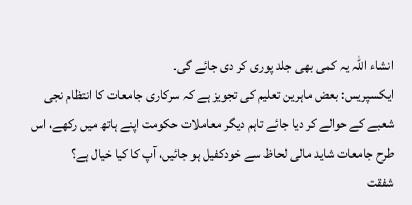انشاء اللہ یہ کمی بھی جلد پوری کر دی جائے گی۔
ایکسپریس: بعض ماہرین تعلیم کی تجویز ہے کہ سرکاری جامعات کا انتظام نجی شعبے کے حوالے کر دیا جائے تاہم دیگر معاملات حکومت اپنے ہاتھ میں رکھے، اس طرح جامعات شاید مالی لحاظ سے خودکفیل ہو جائیں، آپ کا کیا خیال ہے؟
شفقت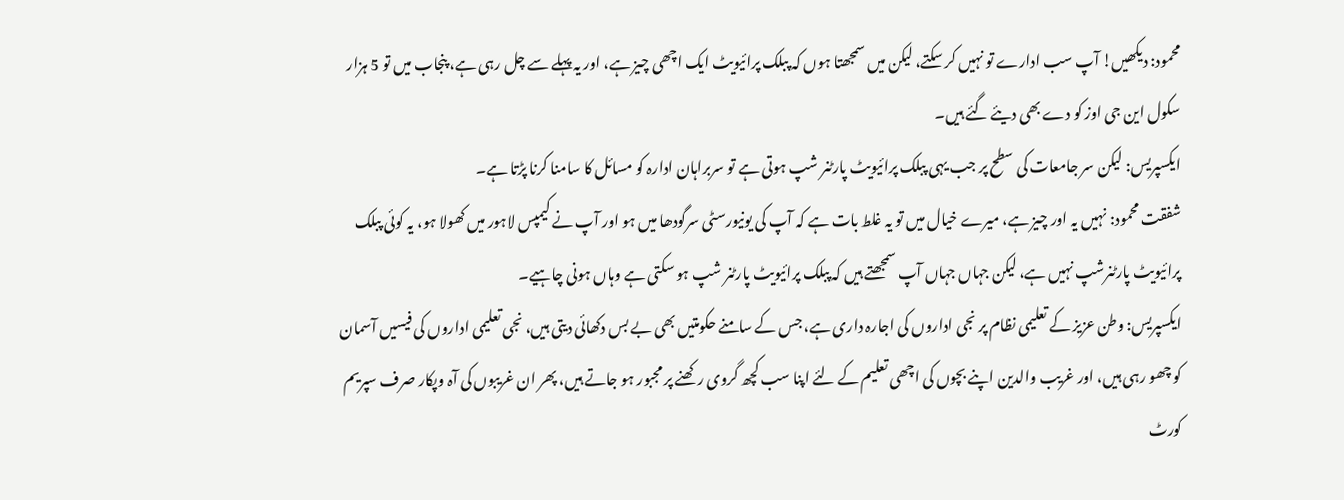محمود: دیکھیں! آپ سب ادارے تو نہیں کر سکتے، لیکن میں سمجھتا ہوں کہ پبلک پرائیویٹ ایک اچھی چیز ہے، اور یہ پہلے سے چل رہی ہے، پنجاب میں تو 5 ہزار سکول این جی اوز کو دے بھی دیئے گئے ہیں۔
ایکسپریس: لیکن سر جامعات کی سطح پر جب یہی پبلک پرائیویٹ پارٹنر شپ ہوتی ہے تو سربراہان ادارہ کو مسائل کا سامنا کرنا پڑتا ہے۔
شفقت محمود: نہیں یہ اور چیز ہے، میرے خیال میں تو یہ غلط بات ہے کہ آپ کی یونیورسٹی سرگودھا میں ہو اور آپ نے کیمپس لاہور میں کھولا ہو، یہ کوئی پبلک پرائیویٹ پارٹنرشپ نہیں ہے، لیکن جہاں جہاں آپ سمجھتے ہیں کہ پبلک پرائیویٹ پارٹنر شپ ہو سکتی ہے وہاں ہونی چاہیے۔
ایکسپریس: وطن عزیز کے تعلیمی نظام پر نجی اداروں کی اجارہ داری ہے، جس کے سامنے حکومتیں بھی بے بس دکھائی دیتی ہیں، نجی تعلیمی اداروں کی فیسیں آسمان کو چھو رہی ہیں، اور غریب والدین اپنے بچوں کی اچھی تعلیم کے لئے اپنا سب کچھ گروی رکھنے پر مجبور ہو جاتے ہیں، پھر ان غریبوں کی آہ وپکار صرف سپریم کورٹ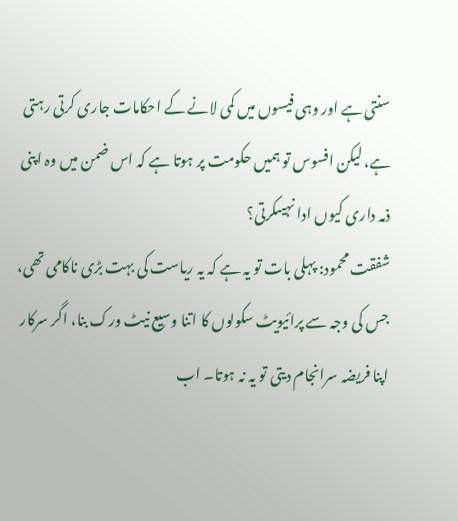سنتی ہے اور وہی فیسوں میں کمی لانے کے احکامات جاری کرتی رہتی ہے، لیکن افسوس تو ہمیں حکومت پر ہوتا ہے کہ اس ضمن میں وہ اپنی ذمہ داری کیوں ادا نہیںکرتی؟
شفقت محمود: پہلی بات تو یہ ہے کہ یہ ریاست کی بہت بڑی ناکامی تھی، جس کی وجہ سے پرائیویٹ سکولوں کا اتنا وسیع نیٹ ورک بنا، اگر سرکار اپنا فریضہ سرانجام دیتی تو یہ نہ ہوتا۔ اب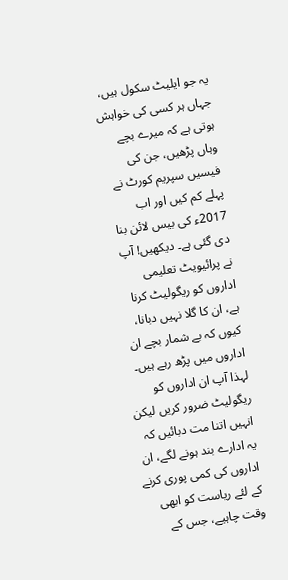یہ جو ایلیٹ سکول ہیں، جہاں ہر کسی کی خواہش ہوتی ہے کہ میرے بچے وہاں پڑھیں، جن کی فیسیں سپریم کورٹ نے پہلے کم کیں اور اب 2017ء کی بیس لائن بنا دی گئی ہے۔ دیکھیں! آپ نے پرائیویٹ تعلیمی اداروں کو ریگولیٹ کرنا ہے، ان کا گلا نہیں دبانا، کیوں کہ بے شمار بچے ان اداروں میں پڑھ رہے ہیں۔ لہذا آپ ان اداروں کو ریگولیٹ ضرور کریں لیکن انہیں اتنا مت دبائیں کہ یہ ادارے بند ہونے لگے، ان اداروں کی کمی پوری کرنے کے لئے ریاست کو ابھی وقت چاہیے، جس کے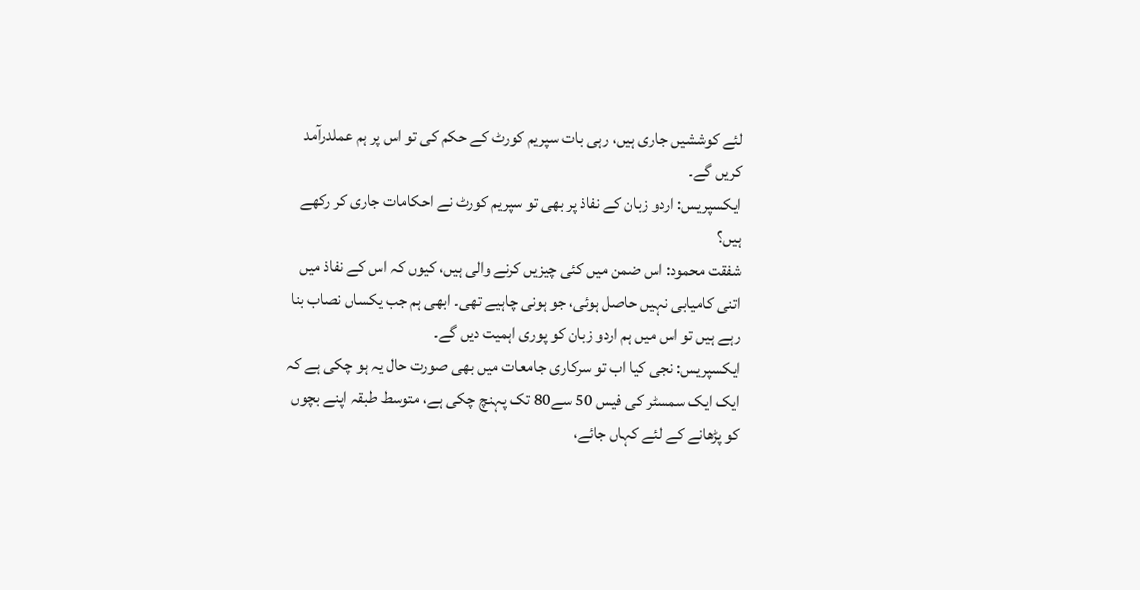لئے کوششیں جاری ہیں، رہی بات سپریم کورٹ کے حکم کی تو اس پر ہم عملدرآمد کریں گے۔
ایکسپریس: اردو زبان کے نفاذ پر بھی تو سپریم کورٹ نے احکامات جاری کر رکھے ہیں؟
شفقت محمود: اس ضمن میں کئی چیزیں کرنے والی ہیں، کیوں کہ اس کے نفاذ میں اتنی کامیابی نہیں حاصل ہوئی، جو ہونی چاہیے تھی۔ ابھی ہم جب یکساں نصاب بنا رہے ہیں تو اس میں ہم اردو زبان کو پوری اہمیت دیں گے۔
ایکسپریس: نجی کیا اب تو سرکاری جامعات میں بھی صورت حال یہ ہو چکی ہے کہ ایک ایک سمسٹر کی فیس 50 سے80 تک پہنچ چکی ہے، متوسط طبقہ اپنے بچوں کو پڑھانے کے لئے کہاں جائے،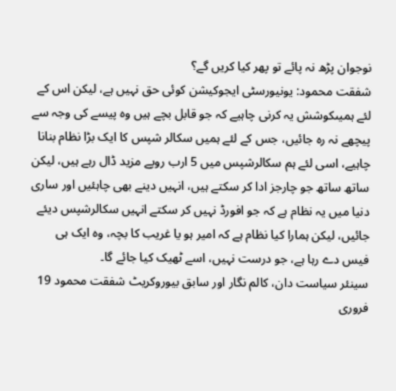نوجوان پڑھ نہ پائے تو پھر کیا کریں گے؟
شفقت محمود: یونیورسٹی ایجوکیشن کوئی حق نہیں ہے، لیکن اس کے لئے ہمیںکوشش یہ کرنی چاہیے کہ جو قابل بچے ہیں وہ پیسے کی وجہ سے پیچھے نہ رہ جائیں، جس کے لئے ہمیں سکالر شپس کا ایک بڑا نظام بنانا چاہیے، اسی لئے ہم سکالرشپس میں 5 ارب روپے مزید ڈال رہے ہیں، لیکن ساتھ ساتھ جو چارجز ادا کر سکتے ہیں، انہیں دینے بھی چاہئیں اور ساری دنیا میں یہ نظام ہے کہ جو افورڈ نہیں کر سکتے انہیں سکالرشپس دیئے جائیں، لیکن ہمارا کیا نظام ہے کہ امیر ہو یا غریب کا بچہ، وہ ایک ہی فیس دے رہا ہے، جو درست نہیں، اسے ٹھیک کیا جائے گا۔
سینئر سیاست دان، کالم نگار اور سابق بیوروکریٹ شفقت محمود 19 فروری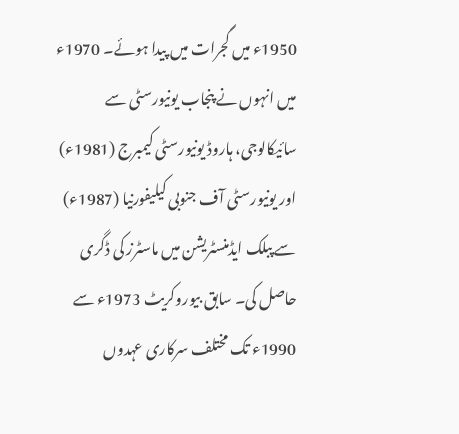1950ء میں گجرات میں پیدا ہوئے۔ 1970ء میں انہوں نے پنجاب یونیورسٹی سے سائیکالوجی، ہاروڈ یونیورسٹی کیمبرج (1981ء) اور یونیورسٹی آف جنوبی کیلیفورنیا (1987ء) سے پبلک ایڈمنسٹریشن میں ماسٹرز کی ڈگری حاصل کی۔ سابق بیوروکریٹ 1973ء سے 1990ء تک مختلف سرکاری عہدوں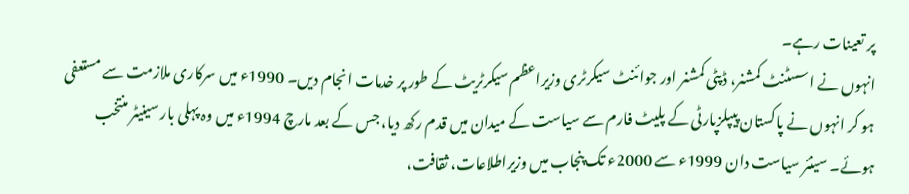پر تعینات رہے۔
انہوں نے اسسٹنٹ کمشنر، ڈپٹی کمشنر اور جوائنٹ سیکرٹری وزیراعظم سیکرٹریٹ کے طور پر خدمات انجام دیں۔ 1990ء میں سرکاری ملازمت سے مستعفی ہو کر انہوں نے پاکستان پیپلزپارٹی کے پلیٹ فارم سے سیاست کے میدان میں قدم رکھ دیا، جس کے بعد مارچ 1994ء میں وہ پہلی بار سینیٹر منتخب ہوئے۔ سینئر سیاست دان 1999ء سے 2000ء تک پنجاب میں وزیراطلاعات، ثقافت،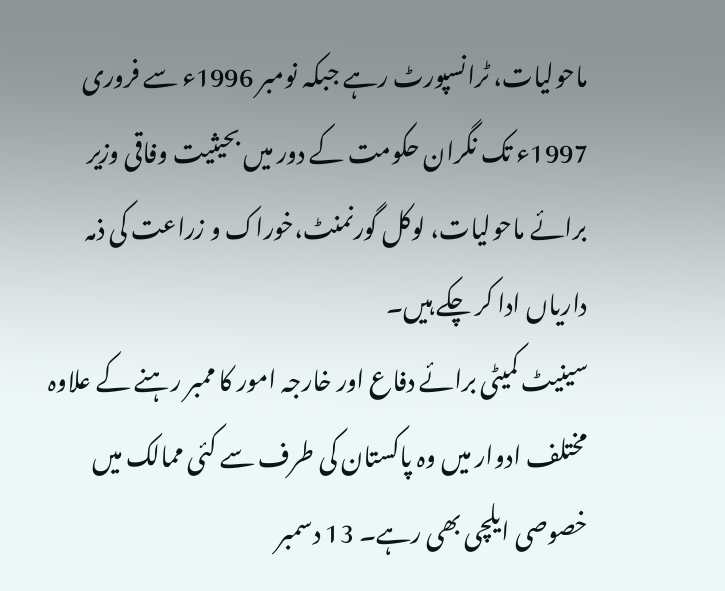ماحولیات، ٹرانسپورٹ رہے جبکہ نومبر 1996ء سے فروری 1997ء تک نگران حکومت کے دور میں بحیثیت وفاقی وزیر برائے ماحولیات، لوکل گورنمنٹ،خوراک و زراعت کی ذمہ داریاں ادا کر چکے ہیں۔
سینیٹ کمیٹی برائے دفاع اور خارجہ امور کا ممبر رہنے کے علاوہ مختلف ادوار میں وہ پاکستان کی طرف سے کئی ممالک میں خصوصی ایلچی بھی رہے۔ 13 دسمبر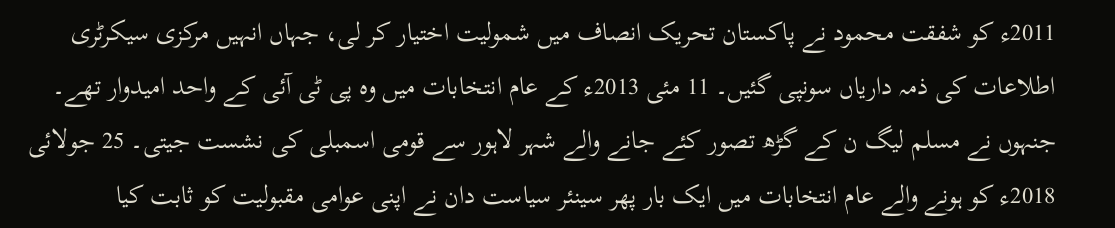2011ء کو شفقت محمود نے پاکستان تحریک انصاف میں شمولیت اختیار کر لی، جہاں انہیں مرکزی سیکرٹری اطلاعات کی ذمہ داریاں سونپی گئیں۔ 11 مئی 2013ء کے عام انتخابات میں وہ پی ٹی آئی کے واحد امیدوار تھے۔
جنہوں نے مسلم لیگ ن کے گڑھ تصور کئے جانے والے شہر لاہور سے قومی اسمبلی کی نشست جیتی۔ 25 جولائی 2018ء کو ہونے والے عام انتخابات میں ایک بار پھر سینئر سیاست دان نے اپنی عوامی مقبولیت کو ثابت کیا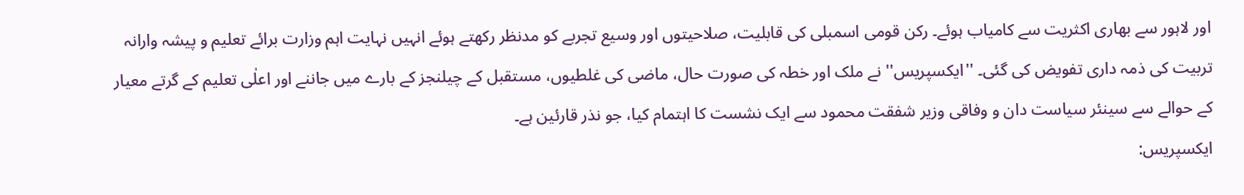اور لاہور سے بھاری اکثریت سے کامیاب ہوئے۔ رکن قومی اسمبلی کی قابلیت، صلاحیتوں اور وسیع تجربے کو مدنظر رکھتے ہوئے انہیں نہایت اہم وزارت برائے تعلیم و پیشہ وارانہ تربیت کی ذمہ داری تفویض کی گئی۔ ''ایکسپریس'' نے ملک اور خطہ کی صورت حال، ماضی کی غلطیوں، مستقبل کے چیلنجز کے بارے میں جاننے اور اعلٰی تعلیم کے گرتے معیار کے حوالے سے سینئر سیاست دان و وفاقی وزیر شفقت محمود سے ایک نشست کا اہتمام کیا، جو نذر قارئین ہے۔
ایکسپریس: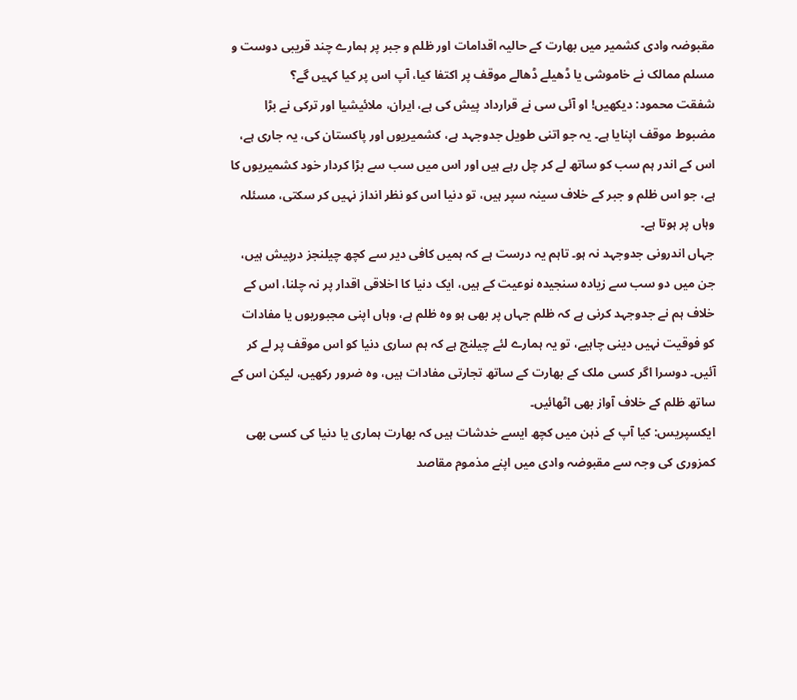مقبوضہ وادی کشمیر میں بھارت کے حالیہ اقدامات اور ظلم و جبر پر ہمارے چند قریبی دوست و مسلم ممالک نے خاموشی یا ڈھیلے ڈھالے موقف پر اکتفا کیا، آپ اس پر کیا کہیں گے؟
شفقت محمود: دیکھیں! او آئی سی نے قرارداد پیش کی ہے، ایران، ملائیشیا اور ترکی نے بڑا مضبوط موقف اپنایا ہے۔ یہ جو اتنی طویل جدوجہد ہے، کشمیریوں اور پاکستان کی، یہ جاری ہے، اس کے اندر ہم سب کو ساتھ لے کر چل رہے ہیں اور اس میں سب سے بڑا کردار خود کشمیریوں کا ہے، جو اس ظلم و جبر کے خلاف سینہ سپر ہیں، تو دنیا اس کو نظر انداز نہیں کر سکتی، مسئلہ وہاں پر ہوتا ہے۔
جہاں اندرونی جدوجہد نہ ہو۔ تاہم یہ درست ہے کہ ہمیں کافی دیر سے کچھ چیلنجز درپیش ہیں، جن میں دو سب سے زیادہ سنجیدہ نوعیت کے ہیں، ایک دنیا کا اخلاقی اقدار پر نہ چلنا، اس کے خلاف ہم نے جدوجہد کرنی ہے کہ ظلم جہاں پر بھی ہو وہ ظلم ہے، وہاں اپنی مجبوریوں یا مفادات کو فوقیت نہیں دینی چاہیے، تو یہ ہمارے لئے چیلنج ہے کہ ہم ساری دنیا کو اس موقف پر لے کر آئیں۔ دوسرا اگر کسی ملک کے بھارت کے ساتھ تجارتی مفادات ہیں، وہ ضرور رکھیں، لیکن اس کے ساتھ ظلم کے خلاف آواز بھی اٹھائیں۔
ایکسپریس: کیا آپ کے ذہن میں کچھ ایسے خدشات ہیں کہ بھارت ہماری یا دنیا کی کسی بھی کمزوری کی وجہ سے مقبوضہ وادی میں اپنے مذموم مقاصد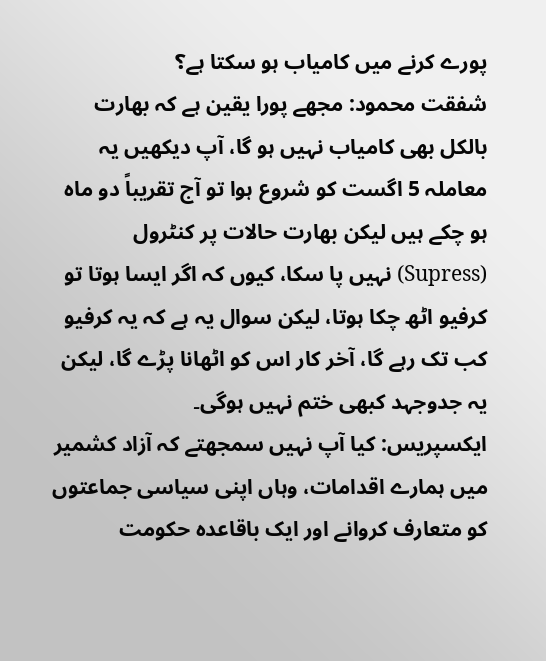پورے کرنے میں کامیاب ہو سکتا ہے؟
شفقت محمود: مجھے پورا یقین ہے کہ بھارت بالکل بھی کامیاب نہیں ہو گا، آپ دیکھیں یہ معاملہ 5 اگست کو شروع ہوا تو آج تقریباً دو ماہ ہو چکے ہیں لیکن بھارت حالات پر کنٹرول (Supress) نہیں پا سکا، کیوں کہ اگر ایسا ہوتا تو کرفیو اٹھ چکا ہوتا، لیکن سوال یہ ہے کہ یہ کرفیو کب تک رہے گا، آخر کار اس کو اٹھانا پڑے گا، لیکن یہ جدوجہد کبھی ختم نہیں ہوگی۔
ایکسپریس: کیا آپ نہیں سمجھتے کہ آزاد کشمیر میں ہمارے اقدامات، وہاں اپنی سیاسی جماعتوں کو متعارف کروانے اور ایک باقاعدہ حکومت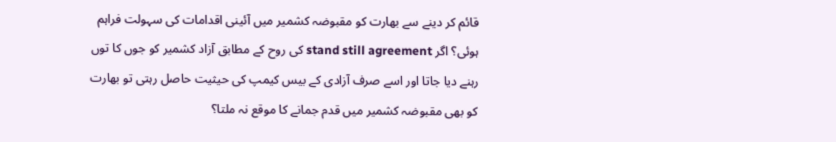قائم کر دینے سے بھارت کو مقبوضہ کشمیر میں آئینی اقدامات کی سہولت فراہم ہوئی؟ اگر stand still agreement کی روح کے مطابق آزاد کشمیر کو جوں کا توں رہنے دیا جاتا اور اسے صرف آزادی کے بیس کیمپ کی حیثیت حاصل رہتی تو بھارت کو بھی مقبوضہ کشمیر میں قدم جمانے کا موقع نہ ملتا؟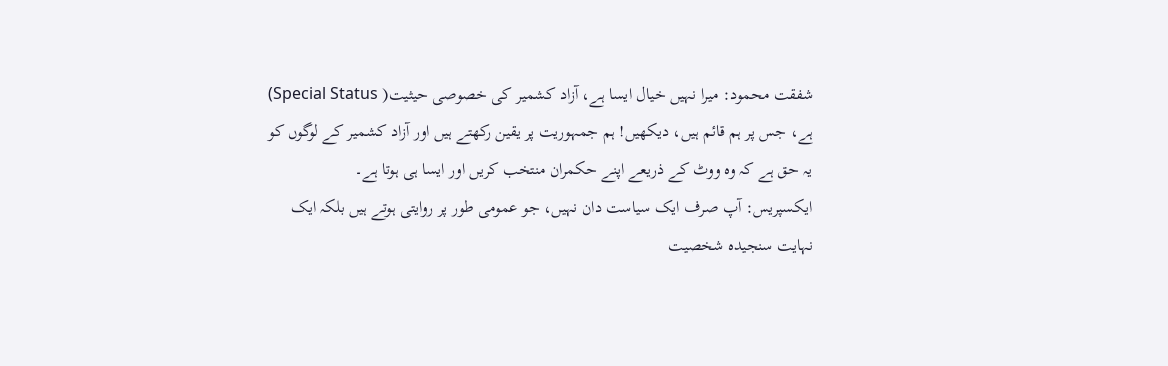شفقت محمود: میرا نہیں خیال ایسا ہے، آزاد کشمیر کی خصوصی حیثیت( Special Status) ہے، جس پر ہم قائم ہیں، دیکھیں! ہم جمہوریت پر یقین رکھتے ہیں اور آزاد کشمیر کے لوگوں کو یہ حق ہے کہ وہ ووٹ کے ذریعے اپنے حکمران منتخب کریں اور ایسا ہی ہوتا ہے۔
ایکسپریس: آپ صرف ایک سیاست دان نہیں، جو عمومی طور پر روایتی ہوتے ہیں بلکہ ایک نہایت سنجیدہ شخصیت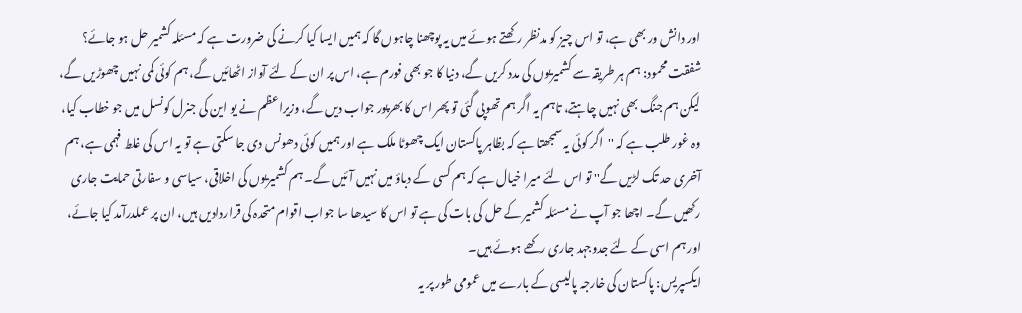اور دانش ور بھی ہے، تو اس چیز کو مدنظر رکھتے ہوئے میں یہ پوچھنا چاہوں گا کہ ہمیں ایسا کیا کرنے کی ضرورت ہے کہ مسئلہ کشمیر حل ہو جائے؟
شفقت محمود: ہم ہر طریقہ سے کشمیریوں کی مدد کریں گے، دنیا کا جو بھی فورم ہے، اس پر ان کے لئے آواز اٹھائیں گے، ہم کوئی کمی نہیں چھوڑیں گے، لیکن ہم جنگ بھی نہیں چاہتے، تاہم یہ اگر ہم تھوپی گئی تو پھر اس کا بھرپور جواب دیں گے، وزیراعظم نے یو این کی جنرل کونسل میں جو خطاب کیا، وہ غور طلب ہے کہ ''اگر کوئی یہ سمجھتا ہے کہ بظاہر پاکستان ایک چھوٹا ملک ہے اور ہمیں کوئی دھونس دی جا سکتی ہے تو یہ اس کی غلط فہمی ہے، ہم آخری حد تک لڑیں گے'' تو اس لئے میرا خیال ہے کہ ہم کسی کے دباؤ میں نہیں آئیں گے۔ ہم کشمیریوں کی اخلاقی، سیاسی و سفارتی حمایت جاری رکھیں گے۔ اچھا جو آپ نے مسئلہ کشمیر کے حل کی بات کی ہے تو اس کا سیدھا سا جواب اقوام متحدہ کی قراردادیں ہیں، ان پر عملدرآمد کیا جائے، اور ہم اسی کے لئے جدوجہد جاری رکھے ہوئے ہیں۔
ایکسپریس: پاکستان کی خارجہ پالیسی کے بارے میں عمومی طور پر یہ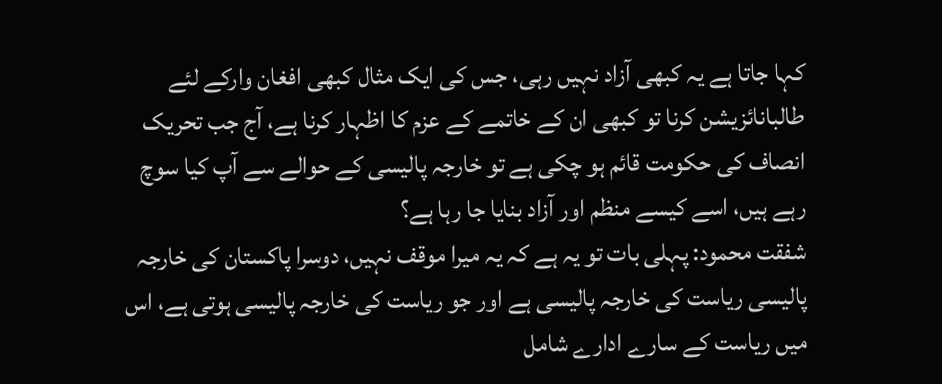کہا جاتا ہے یہ کبھی آزاد نہیں رہی، جس کی ایک مثال کبھی افغان وارکے لئے طالبانائزیشن کرنا تو کبھی ان کے خاتمے کے عزم کا اظہار کرنا ہے، آج جب تحریک انصاف کی حکومت قائم ہو چکی ہے تو خارجہ پالیسی کے حوالے سے آپ کیا سوچ رہے ہیں، اسے کیسے منظم اور آزاد بنایا جا رہا ہے؟
شفقت محمود: پہلی بات تو یہ ہے کہ یہ میرا موقف نہیں، دوسرا پاکستان کی خارجہ پالیسی ریاست کی خارجہ پالیسی ہے اور جو ریاست کی خارجہ پالیسی ہوتی ہے، اس میں ریاست کے سارے ادارے شامل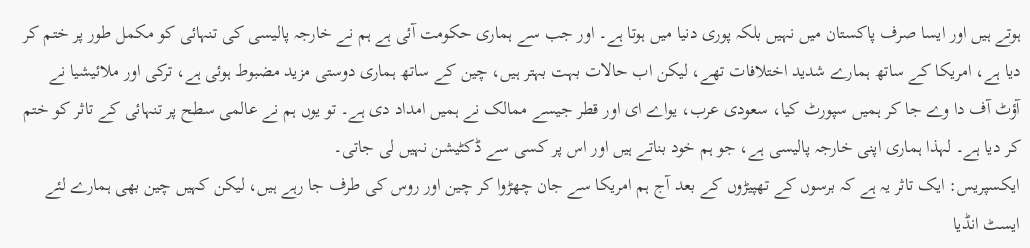ہوتے ہیں اور ایسا صرف پاکستان میں نہیں بلکہ پوری دنیا میں ہوتا ہے۔ اور جب سے ہماری حکومت آئی ہے ہم نے خارجہ پالیسی کی تنہائی کو مکمل طور پر ختم کر دیا ہے، امریکا کے ساتھ ہمارے شدید اختلافات تھے، لیکن اب حالات بہت بہتر ہیں، چین کے ساتھ ہماری دوستی مزید مضبوط ہوئی ہے، ترکی اور ملائیشیا نے آؤٹ آف دا وے جا کر ہمیں سپورٹ کیا، سعودی عرب، یواے ای اور قطر جیسے ممالک نے ہمیں امداد دی ہے۔ تو یوں ہم نے عالمی سطح پر تنہائی کے تاثر کو ختم کر دیا ہے۔ لہذا ہماری اپنی خارجہ پالیسی ہے، جو ہم خود بناتے ہیں اور اس پر کسی سے ڈکٹیشن نہیں لی جاتی۔
ایکسپریس: ایک تاثر یہ ہے کہ برسوں کے تھپیڑوں کے بعد آج ہم امریکا سے جان چھڑوا کر چین اور روس کی طرف جا رہے ہیں، لیکن کہیں چین بھی ہمارے لئے ایسٹ انڈیا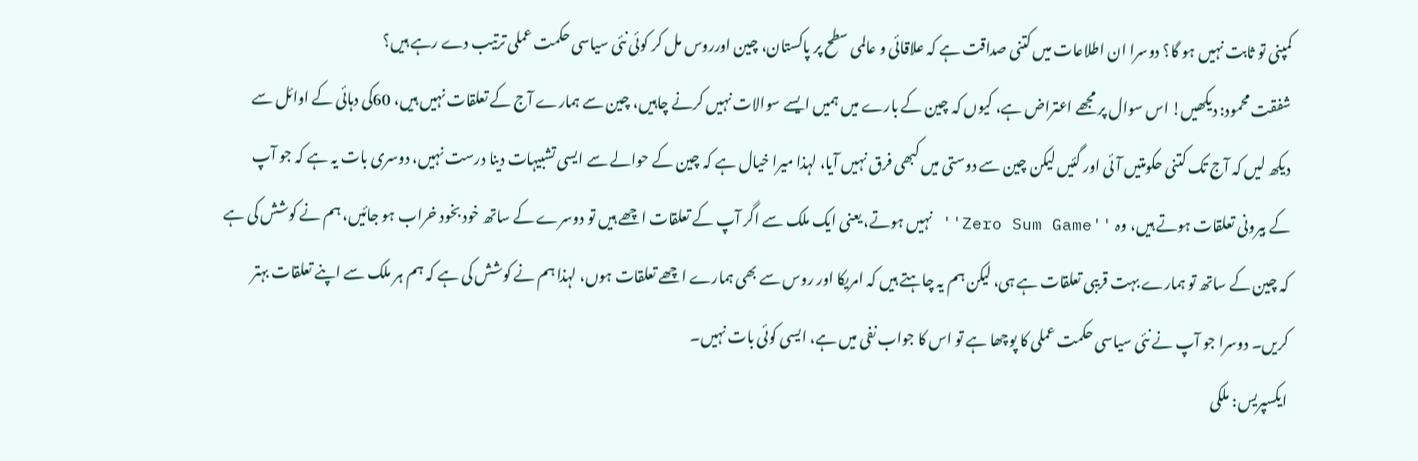کمپنی تو ثابت نہیں ہو گا؟ دوسرا ان اطلاعات میں کتنی صداقت ہے کہ علاقائی و عالمی سطح پر پاکستان، چین اورروس مل کر کوئی نئی سیاسی حکمت عملی ترتیب دے رہے ہیں؟
شفقت محمود: دیکھیں! اس سوال پر مجھے اعتراض ہے، کیوں کہ چین کے بارے میں ہمیں ایسے سوالات نہیں کرنے چاہیں، چین سے ہمارے آج کے تعلقات نہیں ہیں، 60کی دہائی کے اوائل سے دیکھ لیں کہ آج تک کتنی حکومتیں آئی اور گئیں لیکن چین سے دوستی میں کبھی فرق نہیں آیا، لہذا میرا خیال ہے کہ چین کے حوالے سے ایسی تشبیہات دینا درست نہیں، دوسری بات یہ ہے کہ جو آپ کے بیرونی تعلقات ہوتے ہیں، وہ ''Zero Sum Game'' نہیں ہوتے، یعنی ایک ملک سے اگر آپ کے تعلقات اچھے ہیں تو دوسرے کے ساتھ خود بخود خراب ہو جائیں، ہم نے کوشش کی ہے کہ چین کے ساتھ تو ہمارے بہت قریبی تعلقات ہے ہی، لیکن ہم یہ چاہتے ہیں کہ امریکا اور روس سے بھی ہمارے اچھے تعلقات ہوں، لہذا ہم نے کوشش کی ہے کہ ہم ہر ملک سے اپنے تعلقات بہتر کریں۔ دوسرا جو آپ نے نئی سیاسی حکمت عملی کا پوچھا ہے تو اس کا جواب نفی میں ہے، ایسی کوئی بات نہیں۔
ایکسپریس: ملکی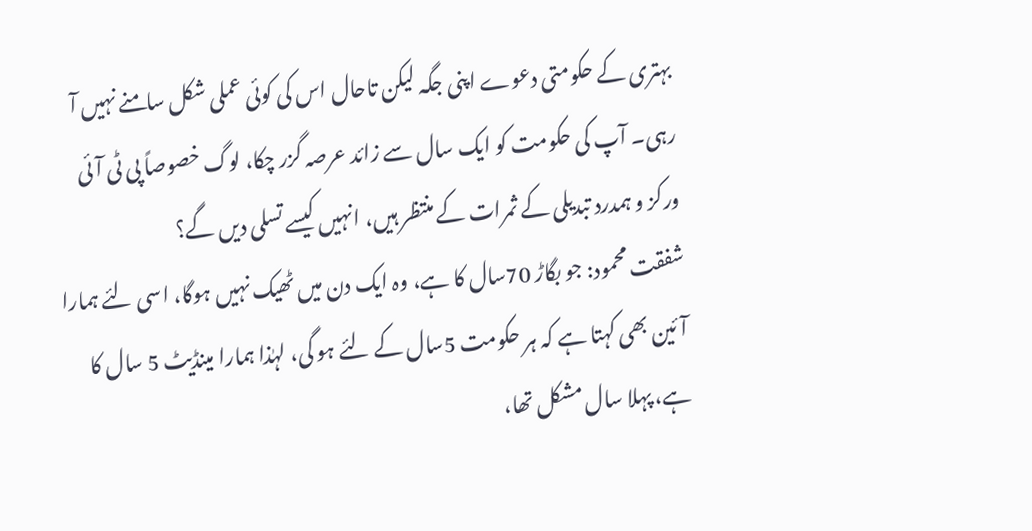بہتری کے حکومتی دعوے اپنی جگہ لیکن تاحال اس کی کوئی عملی شکل سامنے نہیں آ رہی۔ آپ کی حکومت کو ایک سال سے زائد عرصہ گزر چکا، لوگ خصوصاً پی ٹی آئی ورکز و ہمدرد تبدیلی کے ثمرات کے منتظر ہیں، انہیں کیسے تسلی دیں گے؟
شفقت محمود: جو بگاڑ 70سال کا ہے، وہ ایک دن میں ٹھیک نہیں ہوگا، اسی لئے ہمارا آئین بھی کہتا ہے کہ ہر حکومت 5سال کے لئے ہو گی، لہٰذا ہمارا مینڈیٹ 5 سال کا ہے، پہلا سال مشکل تھا،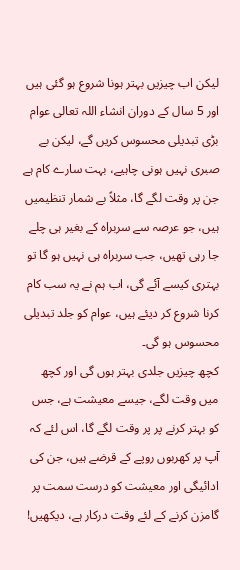لیکن اب چیزیں بہتر ہونا شروع ہو گئی ہیں اور 5 سال کے دوران انشاء اللہ تعالی عوام بڑی تبدیلی محسوس کریں گے، لیکن بے صبری نہیں ہونی چاہیے، بہت سارے کام ہے جن پر وقت لگے گا، مثلاً بے شمار تنظیمیں ہیں، جو عرصہ سے سربراہ کے بغیر ہی چلے جا رہی تھیں، جب سربراہ ہی نہیں ہو گا تو بہتری کیسے آئے گی، اب ہم نے یہ سب کام کرنا شروع کر دیئے ہیں، عوام کو جلد تبدیلی محسوس ہو گی۔
کچھ چیزیں جلدی بہتر ہوں گی اور کچھ میں وقت لگے، جیسے معیشت ہے، جس کو بہتر کرنے پر پر وقت لگے گا، اس لئے کہ آپ پر کھربوں روپے کے قرضے ہیں، جن کی ادائیگی اور معیشت کو درست سمت پر گامزن کرنے کے لئے وقت درکار ہے، دیکھیں!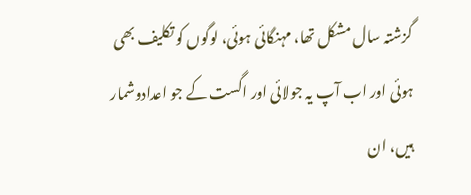گزشتہ سال مشکل تھا، مہنگائی ہوئی، لوگوں کو تکلیف بھی ہوئی اور اب آپ یہ جولائی اور اگست کے جو اعدادوشمار ہیں، ان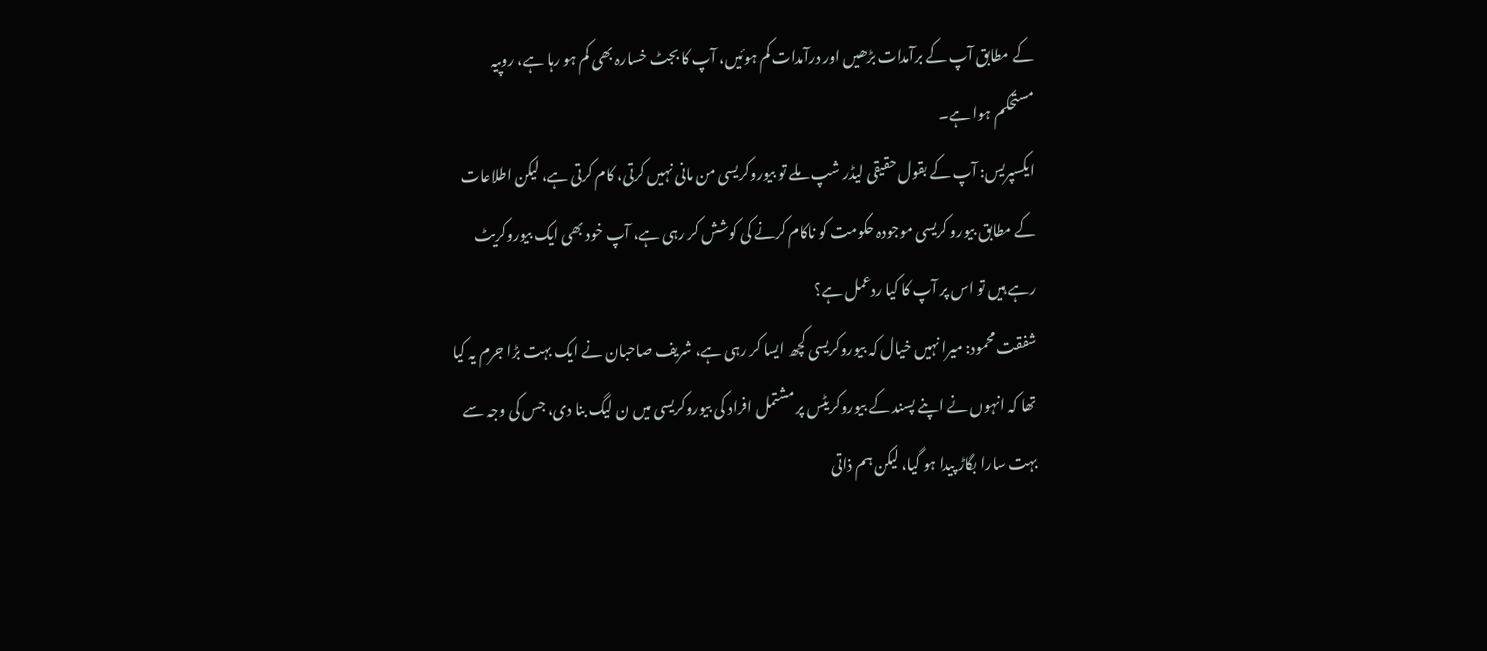کے مطابق آپ کے برآمدات بڑھیں اور درآمدات کم ہوئیں، آپ کا بجٹ خسارہ بھی کم ہو رہا ہے، روپیہ مستحکم ہوا ہے۔
ایکسپریس: آپ کے بقول حقیقی لیڈر شپ ملے تو بیوروکریسی من مانی نہیں کرتی، کام کرتی ہے، لیکن اطلاعات کے مطابق بیورو کریسی موجودہ حکومت کو ناکام کرنے کی کوشش کر رہی ہے، آپ خود بھی ایک بیوروکریٹ رہے ہیں تو اس پر آپ کا کیا ردعمل ہے؟
شفقت محمود: میرا نہیں خیال کہ بیوروکریسی کچھ ایسا کر رہی ہے، شریف صاحبان نے ایک بہت بڑا جرم یہ کیا تھا کہ انہوں نے اپنے پسند کے بیوروکریٹس پر مشتمل افراد کی بیوروکریسی میں ن لیگ بنا دی، جس کی وجہ سے بہت سارا بگاڑ پیدا ہو گیا، لیکن ہم ذاتی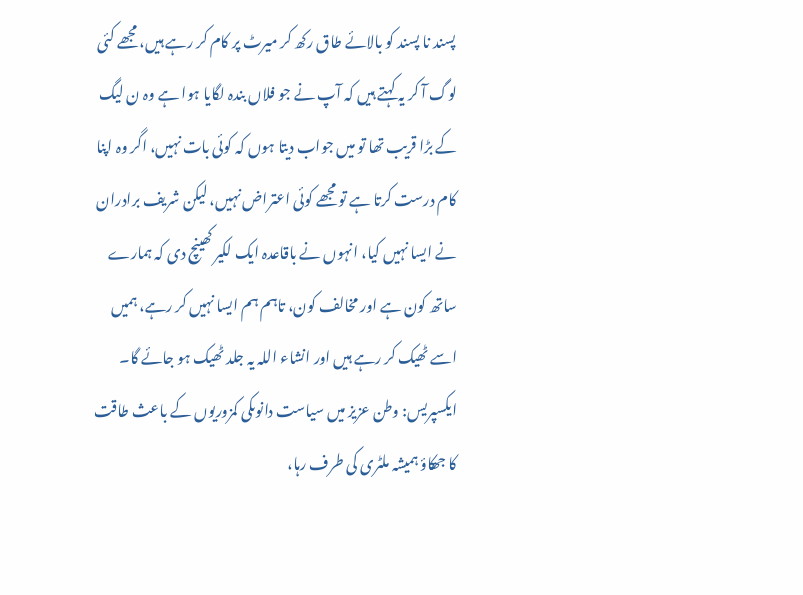پسند نا پسند کو بالائے طاق رکھ کر میرٹ پر کام کر رہے ہیں، مجھے کئی لوگ آ کر یہ کہتے ہیں کہ آپ نے جو فلاں بندہ لگایا ہوا ہے وہ ن لیگ کے بڑا قریب تھا تو میں جواب دیتا ہوں کہ کوئی بات نہیں، اگر وہ اپنا کام درست کرتا ہے تو مجھے کوئی اعتراض نہیں، لیکن شریف برادران نے ایسا نہیں کیا، انہوں نے باقاعدہ ایک لکیر کھینچ دی کہ ہمارے ساتھ کون ہے اور مخالف کون، تاہم ہم ایسا نہیں کر رہے، ہمیں اسے ٹھیک کر رہے ہیں اور انشاء اللہ یہ جلد ٹھیک ہو جائے گا۔
ایکسپریس: وطن عزیز میں سیاست دانوںکی کمزوریوں کے باعث طاقت کا جھکاؤ ہمیشہ ملٹری کی طرف رہا،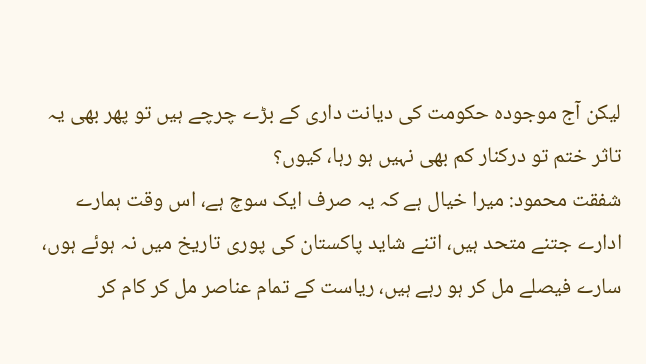لیکن آج موجودہ حکومت کی دیانت داری کے بڑے چرچے ہیں تو پھر بھی یہ تاثر ختم تو درکنار کم بھی نہیں ہو رہا، کیوں؟
شفقت محمود: میرا خیال ہے کہ یہ صرف ایک سوچ ہے، اس وقت ہمارے ادارے جتنے متحد ہیں، اتنے شاید پاکستان کی پوری تاریخ میں نہ ہوئے ہوں، سارے فیصلے مل کر ہو رہے ہیں، ریاست کے تمام عناصر مل کر کام کر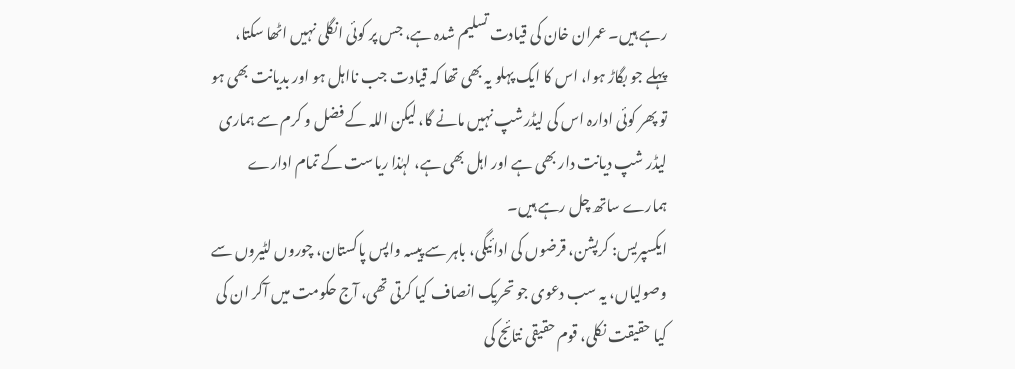رہے ہیں۔ عمران خان کی قیادت تسلیم شدہ ہے، جس پر کوئی انگلی نہیں اٹھا سکتا، پہلے جو بگاڑ ہوا، اس کا ایک پہلو یہ بھی تھا کہ قیادت جب نااہل ہو اور بدیانت بھی ہو تو پھر کوئی ادارہ اس کی لیڈرشپ نہیں مانے گا، لیکن اللہ کے فضل و کرم سے ہماری لیڈر شپ دیانت دار بھی ہے اور اہل بھی ہے، لہٰذا ریاست کے تمام ادارے ہمارے ساتھ چل رہے ہیں۔
ایکسپریس: کرپشن، قرضوں کی ادائیگی، باہر سے پیسہ واپس پاکستان، چوروں لٹیروں سے وصولیاں، یہ سب دعوی جو تحریک انصاف کیا کرتی تھی، آج حکومت میں آکر ان کی کیا حقیقت نکلی، قوم حقیقی نتائج کی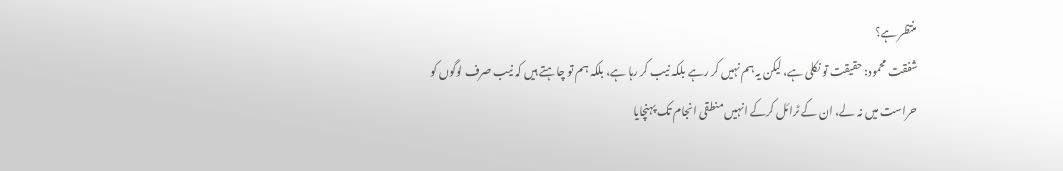منتظر ہے؟
شفقت محمود: حقیقت تو نکلی ہے، لیکن یہ ہم نہیں کر رہے بلکہ نیب کر رہا ہے، بلکہ ہم تو چاہتے ہیں کہ نیب صرف لوگوں کو حراست میں نہ لے، ان کے ٹرائل کرکے انہیں منطقی انجام تک پہنچایا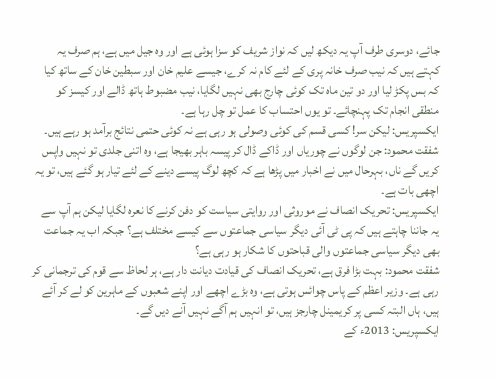جائے، دوسری طرف آپ یہ دیکھ لیں کہ نواز شریف کو سزا ہوئی ہے اور وہ جیل میں ہے، ہم صرف یہ کہتے ہیں کہ نیب صرف خانہ پری کے لئے کام نہ کرے، جیسے علیم خان اور سبطین خان کے ساتھ کیا کہ بس پکڑ لیا اور دو تین ماہ تک کوئی چارج بھی نہیں لگایا، نیب مضبوط ہاتھ ڈالے اور کیسز کو منطقی انجام تک پہنچائے۔ تو یوں احتساب کا عمل تو چل رہا ہے۔
ایکسپریس: لیکن سر! کسی قسم کی کوئی وصولی ہو رہی ہے نہ کوئی حتمی نتائج برآمد ہو رہے ہیں۔
شفقت محمود: جن لوگوں نے چوریاں اور ڈاکے ڈال کر پیسہ باہر بھیجا ہے، وہ اتنی جلدی تو نہیں واپس کریں گے ناں، بہرحال میں نے اخبار میں پڑھا ہے کہ کچھ لوگ پیسے دینے کے لئے تیار ہو گئے ہیں، تو یہ اچھی بات ہے۔
ایکسپریس: تحریک انصاف نے موروثی اور روایتی سیاست کو دفن کرنے کا نعرہ لگایا لیکن ہم آپ سے یہ جاننا چاہتے ہیں کہ پی ٹی آئی دیگر سیاسی جماعتوں سے کیسے مختلف ہے؟ جبکہ اب یہ جماعت بھی دیگر سیاسی جماعتوں والی قباحتوں کا شکار ہو رہی ہے؟
شفقت محمود: بہت بڑا فرق ہے، تحریک انصاف کی قیادت دیانت دار ہے، ہر لحاظ سے قوم کی ترجمانی کر رہی ہے۔ وزیر اعظم کے پاس چوائس ہوتی ہے، وہ بڑے اچھے اور اپنے شعبوں کے ماہرین کو لے کر آئے ہیں، ہاں البتہ کسی پر کریمینل چارجز ہیں، تو انہیں ہم آگے نہیں آنے دیں گے۔
ایکسپریس: 2013ء کے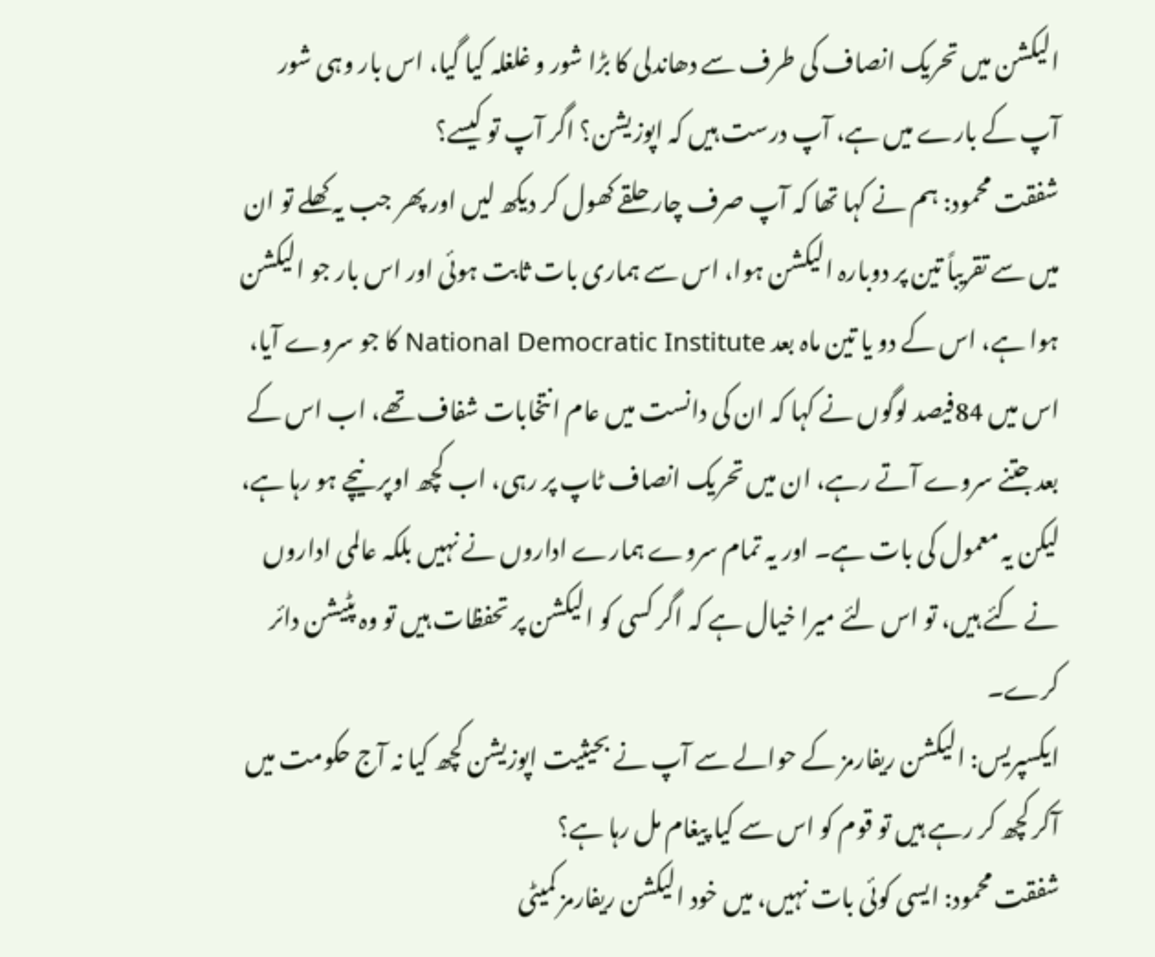الیکشن میں تحریک انصاف کی طرف سے دھاندلی کا بڑا شور و غلغلہ کیا گیا، اس بار وہی شور آپ کے بارے میں ہے، آپ درست ہیں کہ اپوزیشن؟ اگر آپ تو کیسے؟
شفقت محمود: ہم نے کہا تھا کہ آپ صرف چار حلقے کھول کر دیکھ لیں اور پھر جب یہ کھلے تو ان میں سے تقریباً تین پر دوبارہ الیکشن ہوا، اس سے ہماری بات ثابت ہوئی اور اس بار جو الیکشن ہوا ہے، اس کے دو یا تین ماہ بعد National Democratic Institute کا جو سروے آیا، اس میں 84فیصد لوگوں نے کہا کہ ان کی دانست میں عام انتخابات شفاف تھے، اب اس کے بعد جتنے سروے آتے رہے، ان میں تحریک انصاف ٹاپ پر رہی، اب کچھ اوپر نیچے ہو رہا ہے، لیکن یہ معمول کی بات ہے۔ اور یہ تمام سروے ہمارے اداروں نے نہیں بلکہ عالمی اداروں نے کئے ہیں، تو اس لئے میرا خیال ہے کہ اگر کسی کو الیکشن پر تحفظات ہیں تو وہ پٹیشن دائر کرے۔
ایکسپریس: الیکشن ریفارمز کے حوالے سے آپ نے بحیثیت اپوزیشن کچھ کیا نہ آج حکومت میں آکر کچھ کر رہے ہیں تو قوم کو اس سے کیا پیغام مل رہا ہے؟
شفقت محمود: ایسی کوئی بات نہیں، میں خود الیکشن ریفارمز کمیٹی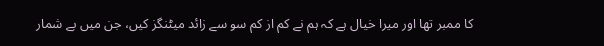کا ممبر تھا اور میرا خیال ہے کہ ہم نے کم از کم سو سے زائد میٹنگز کیں، جن میں بے شمار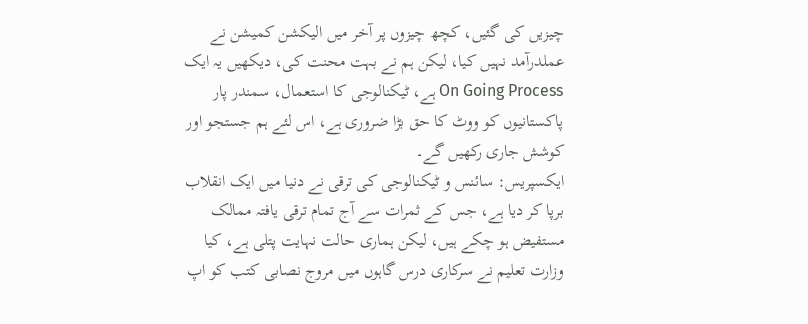چیزیں کی گئیں، کچھ چیزوں پر آخر میں الیکشن کمیشن نے عملدرآمد نہیں کیا، لیکن ہم نے بہت محنت کی، دیکھیں یہ ایک On Going Process ہے، ٹیکنالوجی کا استعمال، سمندر پار پاکستانیوں کو ووٹ کا حق بڑا ضروری ہے، اس لئے ہم جستجو اور کوشش جاری رکھیں گے۔
ایکسپریس: سائنس و ٹیکنالوجی کی ترقی نے دنیا میں ایک انقلاب برپا کر دیا ہے، جس کے ثمرات سے آج تمام ترقی یافتہ ممالک مستفیض ہو چکے ہیں، لیکن ہماری حالت نہایت پتلی ہے، کیا وزارت تعلیم نے سرکاری درس گاہوں میں مروج نصابی کتب کو اپ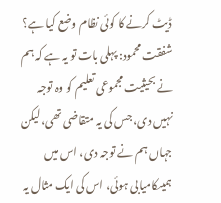ڈیٹ کرنے کا کوئی نظام وضع کیا ہے؟
شفقت محمود: پہلی بات تو یہ ہے کہ ہم نے بحیثیت مجموعی تعلیم کو وہ توجہ نہیں دی، جس کی یہ متقاضی تھی، لیکن جہاں ہم نے توجہ دی، اس میں ہمیںکامیابی ہوئی، اس کی ایک مثال یہ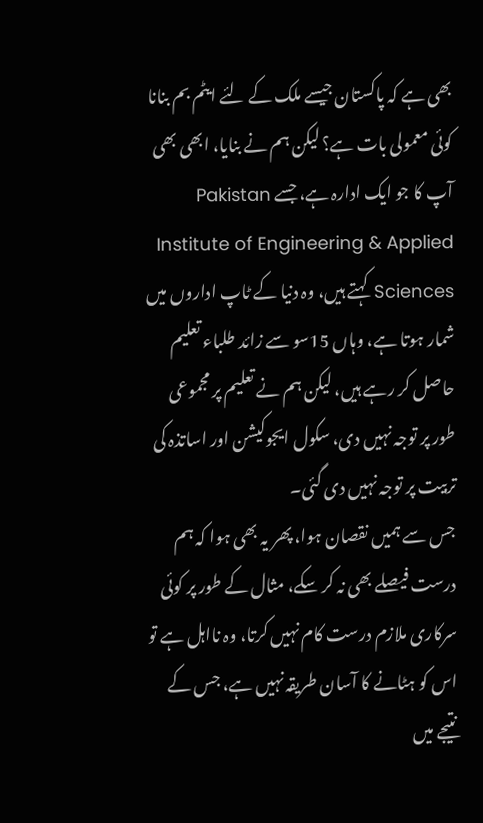بھی ہے کہ پاکستان جیسے ملک کے لئے ایٹم بم بنانا کوئی معمولی بات ہے؟ لیکن ہم نے بنایا، ابھی بھی آپ کا جو ایک ادارہ ہے، جسے Pakistan Institute of Engineering & Applied Sciences کہتے ہیں، وہ دنیا کے ٹاپ اداروں میں شمار ہوتا ہے، وہاں 15سو سے زائد طلباء تعلیم حاصل کر رہے ہیں، لیکن ہم نے تعلیم پر مجموعی طور پر توجہ نہیں دی، سکول ایجوکیشن اور اساتذہ کی تربیت پر توجہ نہیں دی گئی۔
جس سے ہمیں نقصان ہوا، پھر یہ بھی ہوا کہ ہم درست فیصلے بھی نہ کر سکے، مثال کے طور پر کوئی سرکاری ملازم درست کام نہیں کرتا، وہ نااہل ہے تو اس کو ہٹانے کا آسان طریقہ نہیں ہے، جس کے نتیجے میں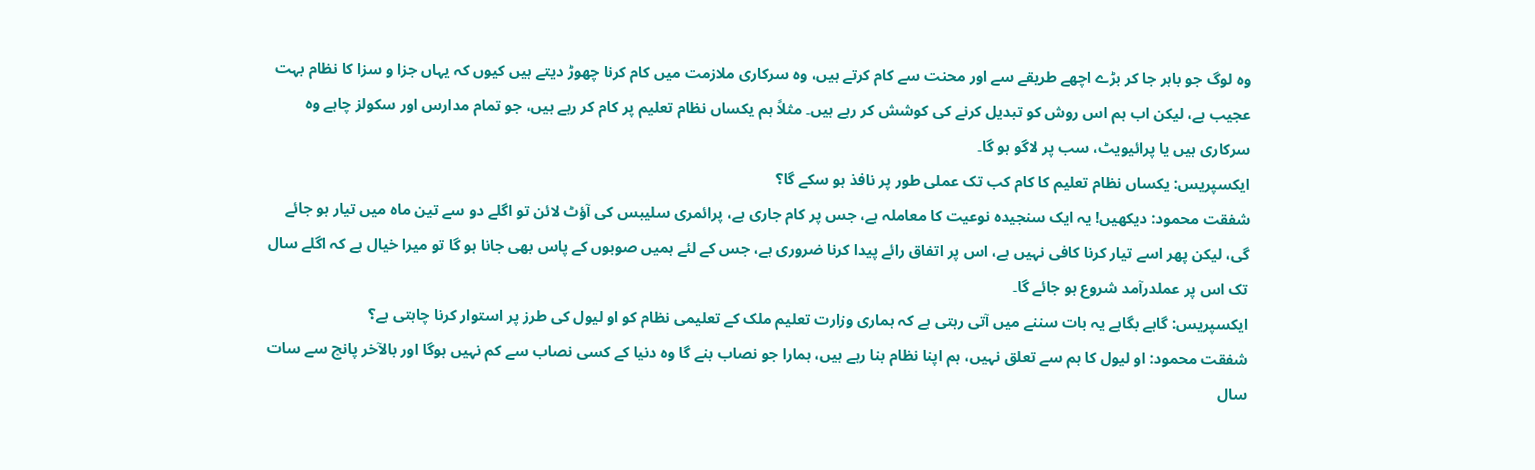وہ لوگ جو باہر جا کر بڑے اچھے طریقے سے اور محنت سے کام کرتے ہیں، وہ سرکاری ملازمت میں کام کرنا چھوڑ دیتے ہیں کیوں کہ یہاں جزا و سزا کا نظام بہت عجیب ہے، لیکن اب ہم اس روش کو تبدیل کرنے کی کوشش کر رہے ہیں۔ مثلاً ہم یکساں نظام تعلیم پر کام کر رہے ہیں، جو تمام مدارس اور سکولز چاہے وہ سرکاری ہیں یا پرائیویٹ، سب پر لاگو ہو گا۔
ایکسپریس: یکساں نظام تعلیم کا کام کب تک عملی طور پر نافذ ہو سکے گا؟
شفقت محمود: دیکھیں! یہ ایک سنجیدہ نوعیت کا معاملہ ہے، جس پر کام جاری ہے، پرائمری سلیبس کی آؤٹ لائن تو اگلے دو سے تین ماہ میں تیار ہو جائے گی، لیکن پھر اسے تیار کرنا کافی نہیں ہے، اس پر اتفاق رائے پیدا کرنا ضروری ہے، جس کے لئے ہمیں صوبوں کے پاس بھی جانا ہو گا تو میرا خیال ہے کہ اگلے سال تک اس پر عملدرآمد شروع ہو جائے گا۔
ایکسپریس: گاہے بگاہے یہ بات سننے میں آتی رہتی ہے کہ ہماری وزارت تعلیم ملک کے تعلیمی نظام کو او لیول کی طرز پر استوار کرنا چاہتی ہے؟
شفقت محمود: او لیول کا ہم سے تعلق نہیں، ہم اپنا نظام بنا رہے ہیں، ہمارا جو نصاب بنے گا وہ دنیا کے کسی نصاب سے کم نہیں ہوگا اور بالآخر پانچ سے سات سال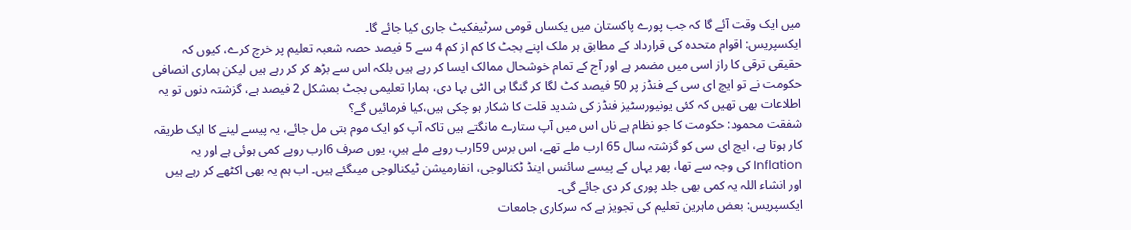میں ایک وقت آئے گا کہ جب پورے پاکستان میں یکساں قومی سرٹیفکیٹ جاری کیا جائے گا۔
ایکسپریس: اقوام متحدہ کی قرارداد کے مطابق ہر ملک اپنے بجٹ کا کم از کم 4 سے 5 فیصد حصہ شعبہ تعلیم پر خرچ کرے، کیوں کہ حقیقی ترقی کا راز اسی میں مضمر ہے اور آج کے تمام خوشحال ممالک ایسا کر رہے ہیں بلکہ اس سے بڑھ کر کر رہے ہیں لیکن ہماری انصافی حکومت نے تو ایچ ای سی کے فنڈز پر 50 فیصد کٹ لگا کر گنگا ہی الٹی بہا دی، ہمارا تعلیمی بجٹ بمشکل 2 فیصد ہے، گزشتہ دنوں تو یہ اطلاعات بھی تھیں کہ کئی یونیورسٹیز فنڈز کی شدید قلت کا شکار ہو چکی ہیں،کیا فرمائیں گے؟
شفقت محمود: حکومت کا جو نظام ہے ناں اس میں آپ ستارے مانگتے ہیں تاکہ آپ کو ایک موم بتی مل جائے، یہ پیسے لینے کا ایک طریقہ کار ہوتا ہے، ایچ ای سی کو گزشتہ سال 65 ارب ملے تھے، اس برس 59ارب روپے ملے ہیںِ، یوں صرف 6ارب روپے کمی ہوئی ہے اور یہ Inflation کی وجہ سے تھا، پھر یہاں کے پیسے سائنس اینڈ ٹکنالوجی، انفارمیشن ٹیکنالوجی میںگئے ہیں۔ اب ہم یہ بھی اکٹھے کر رہے ہیں اور انشاء اللہ یہ کمی بھی جلد پوری کر دی جائے گی۔
ایکسپریس: بعض ماہرین تعلیم کی تجویز ہے کہ سرکاری جامعات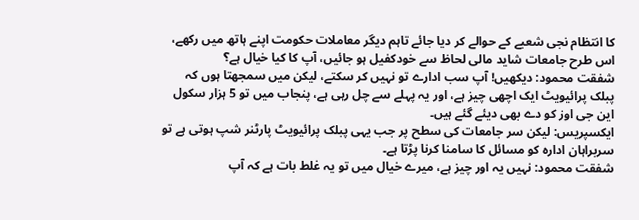کا انتظام نجی شعبے کے حوالے کر دیا جائے تاہم دیگر معاملات حکومت اپنے ہاتھ میں رکھے، اس طرح جامعات شاید مالی لحاظ سے خودکفیل ہو جائیں، آپ کا کیا خیال ہے؟
شفقت محمود: دیکھیں! آپ سب ادارے تو نہیں کر سکتے، لیکن میں سمجھتا ہوں کہ پبلک پرائیویٹ ایک اچھی چیز ہے، اور یہ پہلے سے چل رہی ہے، پنجاب میں تو 5 ہزار سکول این جی اوز کو دے بھی دیئے گئے ہیں۔
ایکسپریس: لیکن سر جامعات کی سطح پر جب یہی پبلک پرائیویٹ پارٹنر شپ ہوتی ہے تو سربراہان ادارہ کو مسائل کا سامنا کرنا پڑتا ہے۔
شفقت محمود: نہیں یہ اور چیز ہے، میرے خیال میں تو یہ غلط بات ہے کہ آپ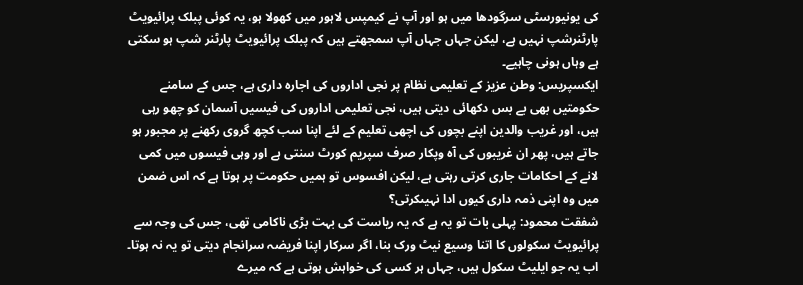کی یونیورسٹی سرگودھا میں ہو اور آپ نے کیمپس لاہور میں کھولا ہو، یہ کوئی پبلک پرائیویٹ پارٹنرشپ نہیں ہے، لیکن جہاں جہاں آپ سمجھتے ہیں کہ پبلک پرائیویٹ پارٹنر شپ ہو سکتی ہے وہاں ہونی چاہیے۔
ایکسپریس: وطن عزیز کے تعلیمی نظام پر نجی اداروں کی اجارہ داری ہے، جس کے سامنے حکومتیں بھی بے بس دکھائی دیتی ہیں، نجی تعلیمی اداروں کی فیسیں آسمان کو چھو رہی ہیں، اور غریب والدین اپنے بچوں کی اچھی تعلیم کے لئے اپنا سب کچھ گروی رکھنے پر مجبور ہو جاتے ہیں، پھر ان غریبوں کی آہ وپکار صرف سپریم کورٹ سنتی ہے اور وہی فیسوں میں کمی لانے کے احکامات جاری کرتی رہتی ہے، لیکن افسوس تو ہمیں حکومت پر ہوتا ہے کہ اس ضمن میں وہ اپنی ذمہ داری کیوں ادا نہیںکرتی؟
شفقت محمود: پہلی بات تو یہ ہے کہ یہ ریاست کی بہت بڑی ناکامی تھی، جس کی وجہ سے پرائیویٹ سکولوں کا اتنا وسیع نیٹ ورک بنا، اگر سرکار اپنا فریضہ سرانجام دیتی تو یہ نہ ہوتا۔ اب یہ جو ایلیٹ سکول ہیں، جہاں ہر کسی کی خواہش ہوتی ہے کہ میرے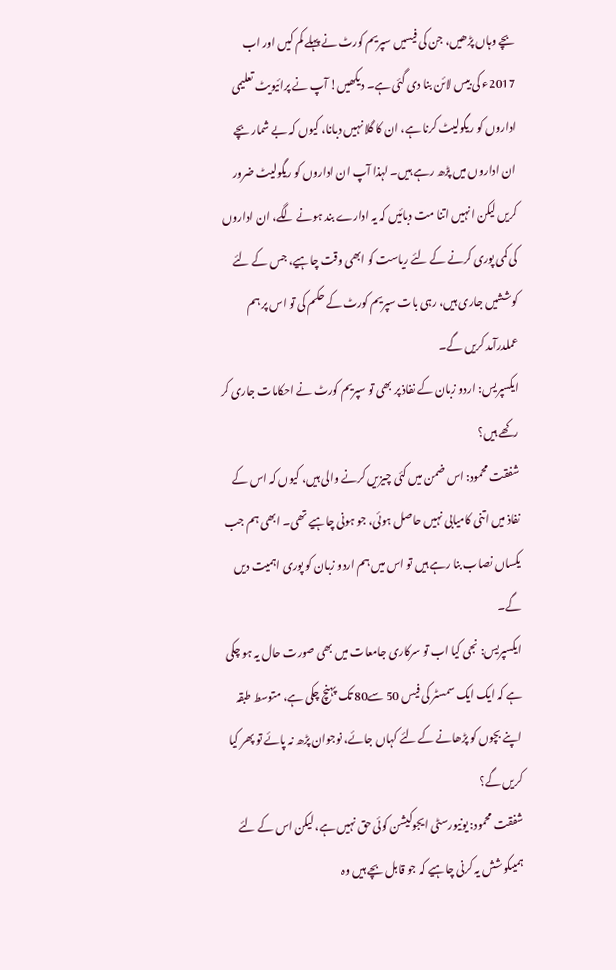بچے وہاں پڑھیں، جن کی فیسیں سپریم کورٹ نے پہلے کم کیں اور اب 2017ء کی بیس لائن بنا دی گئی ہے۔ دیکھیں! آپ نے پرائیویٹ تعلیمی اداروں کو ریگولیٹ کرنا ہے، ان کا گلا نہیں دبانا، کیوں کہ بے شمار بچے ان اداروں میں پڑھ رہے ہیں۔ لہذا آپ ان اداروں کو ریگولیٹ ضرور کریں لیکن انہیں اتنا مت دبائیں کہ یہ ادارے بند ہونے لگے، ان اداروں کی کمی پوری کرنے کے لئے ریاست کو ابھی وقت چاہیے، جس کے لئے کوششیں جاری ہیں، رہی بات سپریم کورٹ کے حکم کی تو اس پر ہم عملدرآمد کریں گے۔
ایکسپریس: اردو زبان کے نفاذ پر بھی تو سپریم کورٹ نے احکامات جاری کر رکھے ہیں؟
شفقت محمود: اس ضمن میں کئی چیزیں کرنے والی ہیں، کیوں کہ اس کے نفاذ میں اتنی کامیابی نہیں حاصل ہوئی، جو ہونی چاہیے تھی۔ ابھی ہم جب یکساں نصاب بنا رہے ہیں تو اس میں ہم اردو زبان کو پوری اہمیت دیں گے۔
ایکسپریس: نجی کیا اب تو سرکاری جامعات میں بھی صورت حال یہ ہو چکی ہے کہ ایک ایک سمسٹر کی فیس 50 سے80 تک پہنچ چکی ہے، متوسط طبقہ اپنے بچوں کو پڑھانے کے لئے کہاں جائے، نوجوان پڑھ نہ پائے تو پھر کیا کریں گے؟
شفقت محمود: یونیورسٹی ایجوکیشن کوئی حق نہیں ہے، لیکن اس کے لئے ہمیںکوشش یہ کرنی چاہیے کہ جو قابل بچے ہیں وہ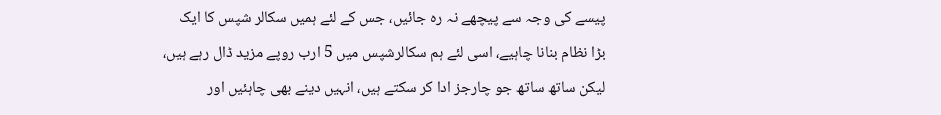پیسے کی وجہ سے پیچھے نہ رہ جائیں، جس کے لئے ہمیں سکالر شپس کا ایک بڑا نظام بنانا چاہیے، اسی لئے ہم سکالرشپس میں 5 ارب روپے مزید ڈال رہے ہیں، لیکن ساتھ ساتھ جو چارجز ادا کر سکتے ہیں، انہیں دینے بھی چاہئیں اور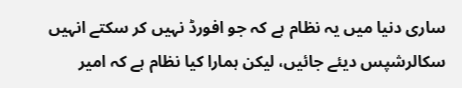ساری دنیا میں یہ نظام ہے کہ جو افورڈ نہیں کر سکتے انہیں سکالرشپس دیئے جائیں، لیکن ہمارا کیا نظام ہے کہ امیر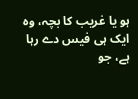ہو یا غریب کا بچہ، وہ ایک ہی فیس دے رہا ہے، جو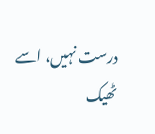درست نہیں، اسے ٹھیک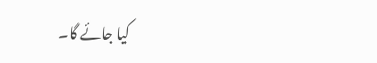کیا جائے گا۔